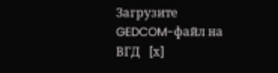Загрузите GEDCOM-файл на ВГД   [х]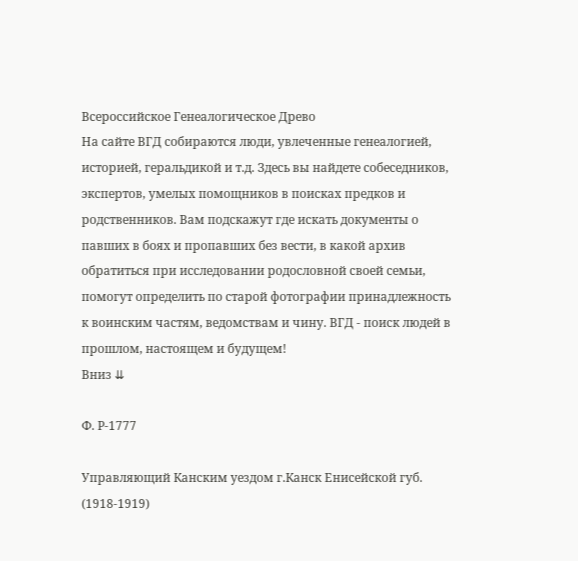Всероссийское Генеалогическое Древо
На сайте ВГД собираются люди, увлеченные генеалогией, историей, геральдикой и т.д. Здесь вы найдете собеседников, экспертов, умелых помощников в поисках предков и родственников. Вам подскажут где искать документы о павших в боях и пропавших без вести, в какой архив обратиться при исследовании родословной своей семьи, помогут определить по старой фотографии принадлежность к воинским частям, ведомствам и чину. ВГД - поиск людей в прошлом, настоящем и будущем!
Вниз ⇊

Ф. Р-1777

Управляющий Канским уездом г.Канск Енисейской губ. (1918-1919)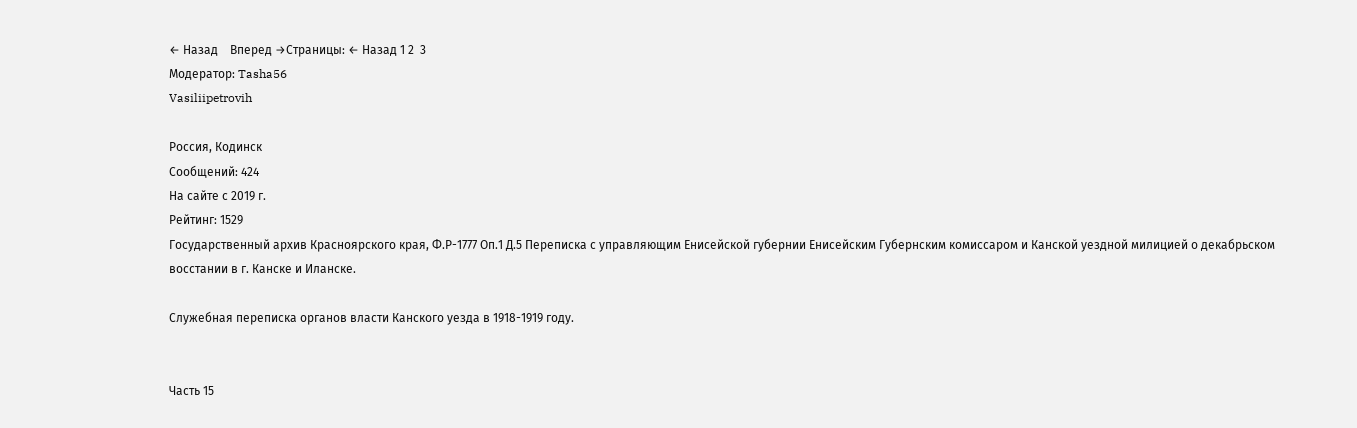← Назад    Вперед →Страницы: ← Назад 1 2  3
Модератор: Tasha56
Vasiliipetrovih

Россия, Кодинск
Сообщений: 424
На сайте с 2019 г.
Рейтинг: 1529
Государственный архив Красноярского края, Ф.Р-1777 Оп.1 Д.5 Переписка с управляющим Енисейской губернии Енисейским Губернским комиссаром и Канской уездной милицией о декабрьском восстании в г. Канске и Иланске.

Служебная переписка органов власти Канского уезда в 1918-1919 году.


Часть 15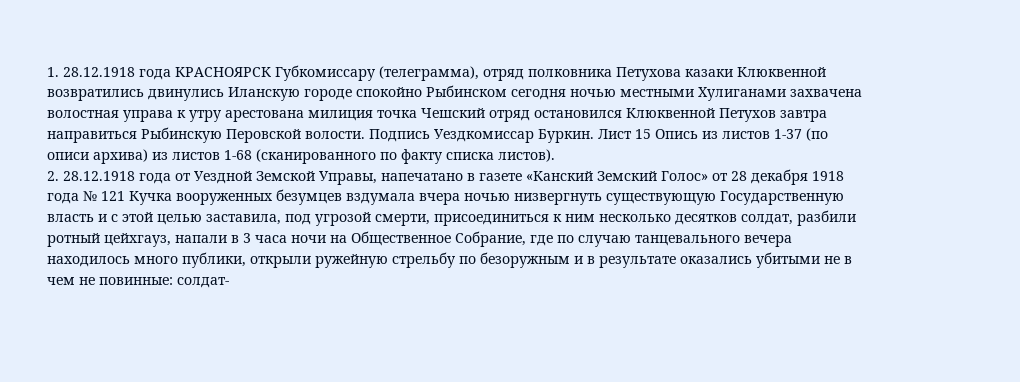1. 28.12.1918 года КРАСНОЯРСК Губкомиссару (телеграмма), отряд полковника Петухова казаки Клюквенной возвратились двинулись Иланскую городе спокойно Рыбинском сегодня ночью местными Хулиганами захвачена волостная управа к утру арестована милиция точка Чешский отряд остановился Клюквенной Петухов завтра направиться Рыбинскую Перовской волости. Подпись Уездкомиссар Буркин. Лист 15 Опись из листов 1-37 (по описи архива) из листов 1-68 (сканированного по факту списка листов).
2. 28.12.1918 года от Уездной Земской Управы, напечатано в газете «Канский Земский Голос» от 28 декабря 1918 года № 121 Кучка вооруженных безумцев вздумала вчера ночью низвергнуть существующую Государственную власть и с этой целью заставила, под угрозой смерти, присоединиться к ним несколько десятков солдат, разбили ротный цейхгауз, напали в 3 часа ночи на Общественное Собрание, где по случаю танцевального вечера находилось много публики, открыли ружейную стрельбу по безоружным и в результате оказались убитыми не в чем не повинные: солдат-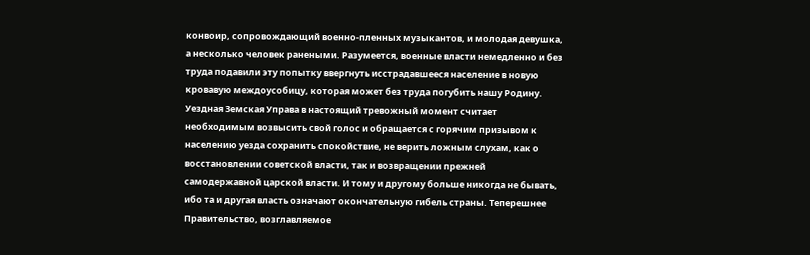конвоир, сопровождающий военно-пленных музыкантов, и молодая девушка, а несколько человек ранеными. Разумеется, военные власти немедленно и без труда подавили эту попытку ввергнуть исстрадавшееся население в новую кровавую междоусобицу, которая может без труда погубить нашу Родину. Уездная Земская Управа в настоящий тревожный момент считает необходимым возвысить свой голос и обращается с горячим призывом к населению уезда сохранить спокойствие, не верить ложным слухам, как о восстановлении советской власти, так и возвращении прежней самодержавной царской власти. И тому и другому больше никогда не бывать, ибо та и другая власть означают окончательную гибель страны. Теперешнее Правительство, возглавляемое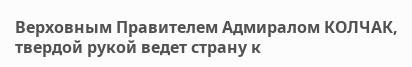Верховным Правителем Адмиралом КОЛЧАК, твердой рукой ведет страну к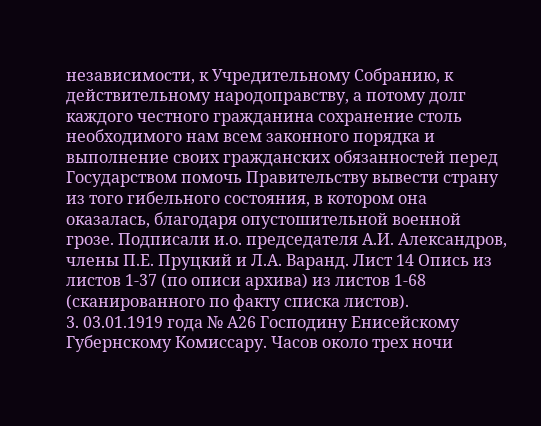независимости, к Учредительному Собранию, к действительному народоправству, а потому долг каждого честного гражданина сохранение столь необходимого нам всем законного порядка и выполнение своих гражданских обязанностей перед Государством помочь Правительству вывести страну из того гибельного состояния, в котором она оказалась, благодаря опустошительной военной грозе. Подписали и.о. председателя А.И. Александров, члены П.Е. Пруцкий и Л.А. Варанд. Лист 14 Опись из листов 1-37 (по описи архива) из листов 1-68 (сканированного по факту списка листов).
3. 03.01.1919 года № А26 Господину Енисейскому Губернскому Комиссару. Часов около трех ночи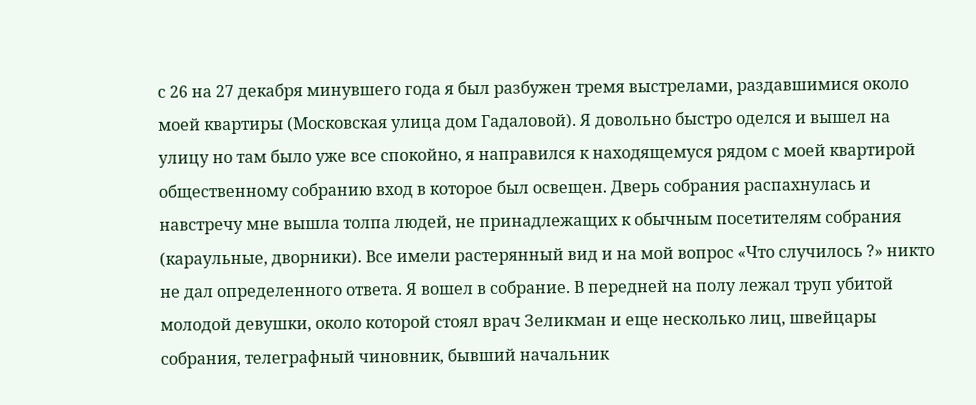с 26 на 27 декабря минувшего года я был разбужен тремя выстрелами, раздавшимися около моей квартиры (Московская улица дом Гадаловой). Я довольно быстро оделся и вышел на улицу но там было уже все спокойно, я направился к находящемуся рядом с моей квартирой общественному собранию вход в которое был освещен. Дверь собрания распахнулась и навстречу мне вышла толпа людей, не принадлежащих к обычным посетителям собрания (караульные, дворники). Все имели растерянный вид и на мой вопрос «Что случилось ?» никто не дал определенного ответа. Я вошел в собрание. В передней на полу лежал труп убитой молодой девушки, около которой стоял врач Зеликман и еще несколько лиц, швейцары собрания, телеграфный чиновник, бывший начальник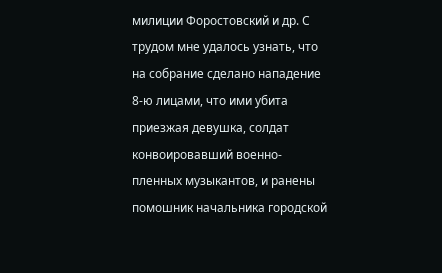милиции Форостовский и др. С трудом мне удалось узнать, что на собрание сделано нападение 8-ю лицами, что ими убита приезжая девушка, солдат конвоировавший военно-пленных музыкантов, и ранены помошник начальника городской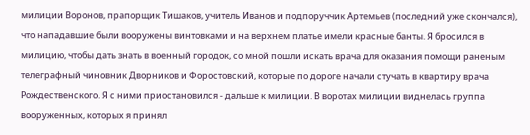милиции Воронов, прапорщик Тишаков, учитель Иванов и подпоруччик Артемьев (последний уже скончался), что нападавшие были вооружены винтовками и на верхнем платье имели красные банты. Я бросился в милицию, чтобы дать знать в военный городок, со мной пошли искать врача для оказания помощи раненым телеграфный чиновник Дворников и Форостовский, которые по дороге начали стучать в квартиру врача Рождественского. Я с ними приостановился - дальше к милиции. В воротах милиции виднелась группа вооруженных, которых я принял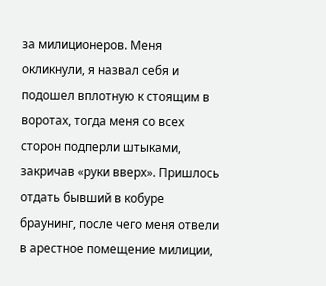за милиционеров. Меня окликнули, я назвал себя и подошел вплотную к стоящим в воротах, тогда меня со всех сторон подперли штыками, закричав «руки вверх». Пришлось отдать бывший в кобуре браунинг, после чего меня отвели в арестное помещение милиции,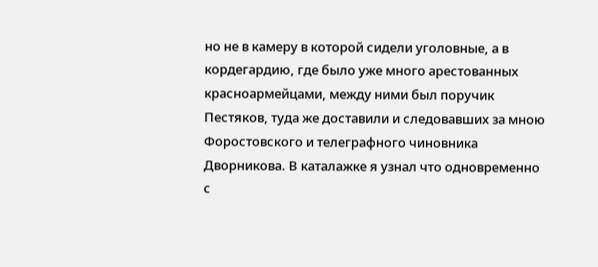но не в камеру в которой сидели уголовные, а в кордегардию, где было уже много арестованных красноармейцами, между ними был поручик Пестяков, туда же доставили и следовавших за мною Форостовского и телеграфного чиновника Дворникова. В каталажке я узнал что одновременно с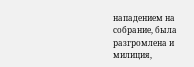нападением на собрание, была разгромлена и милиция,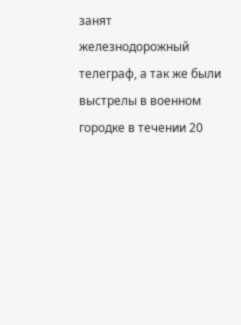занят железнодорожный телеграф, а так же были выстрелы в военном городке в течении 20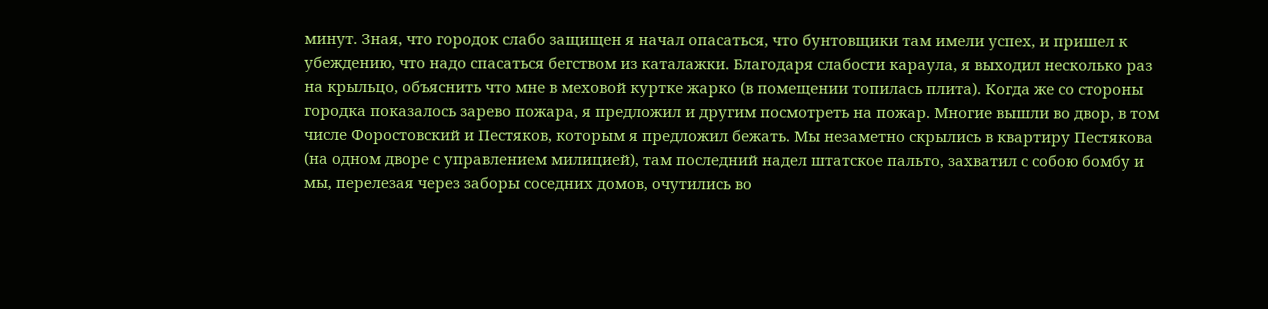минут. Зная, что городок слабо защищен я начал опасаться, что бунтовщики там имели успех, и пришел к убеждению, что надо спасаться бегством из каталажки. Благодаря слабости караула, я выходил несколько раз на крыльцо, объяснить что мне в меховой куртке жарко (в помещении топилась плита). Когда же со стороны городка показалось зарево пожара, я предложил и другим посмотреть на пожар. Многие вышли во двор, в том числе Форостовский и Пестяков, которым я предложил бежать. Мы незаметно скрылись в квартиру Пестякова (на одном дворе с управлением милицией), там последний надел штатское пальто, захватил с собою бомбу и мы, перелезая через заборы соседних домов, очутились во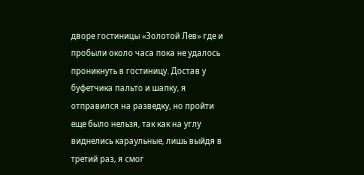дворе гостиницы «Золотой Лев» где и пробыли около часа пока не удалось проникнуть в гостиницу. Достав у буфетчика пальто и шапку, я отправился на разведку, но пройти еще было нельзя, так как на углу виднелись караульные, лишь выйдя в третий раз, я смог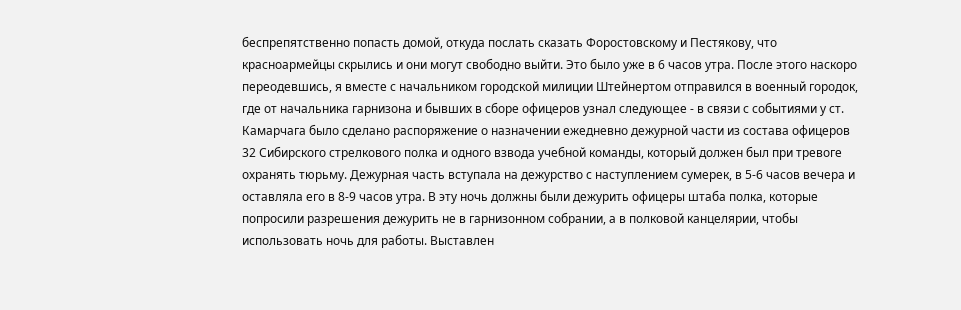беспрепятственно попасть домой, откуда послать сказать Форостовскому и Пестякову, что красноармейцы скрылись и они могут свободно выйти. Это было уже в 6 часов утра. После этого наскоро переодевшись, я вместе с начальником городской милиции Штейнертом отправился в военный городок, где от начальника гарнизона и бывших в сборе офицеров узнал следующее - в связи с событиями у ст. Камарчага было сделано распоряжение о назначении ежедневно дежурной части из состава офицеров 32 Сибирского стрелкового полка и одного взвода учебной команды, который должен был при тревоге охранять тюрьму. Дежурная часть вступала на дежурство с наступлением сумерек, в 5-6 часов вечера и оставляла его в 8-9 часов утра. В эту ночь должны были дежурить офицеры штаба полка, которые попросили разрешения дежурить не в гарнизонном собрании, а в полковой канцелярии, чтобы использовать ночь для работы. Выставлен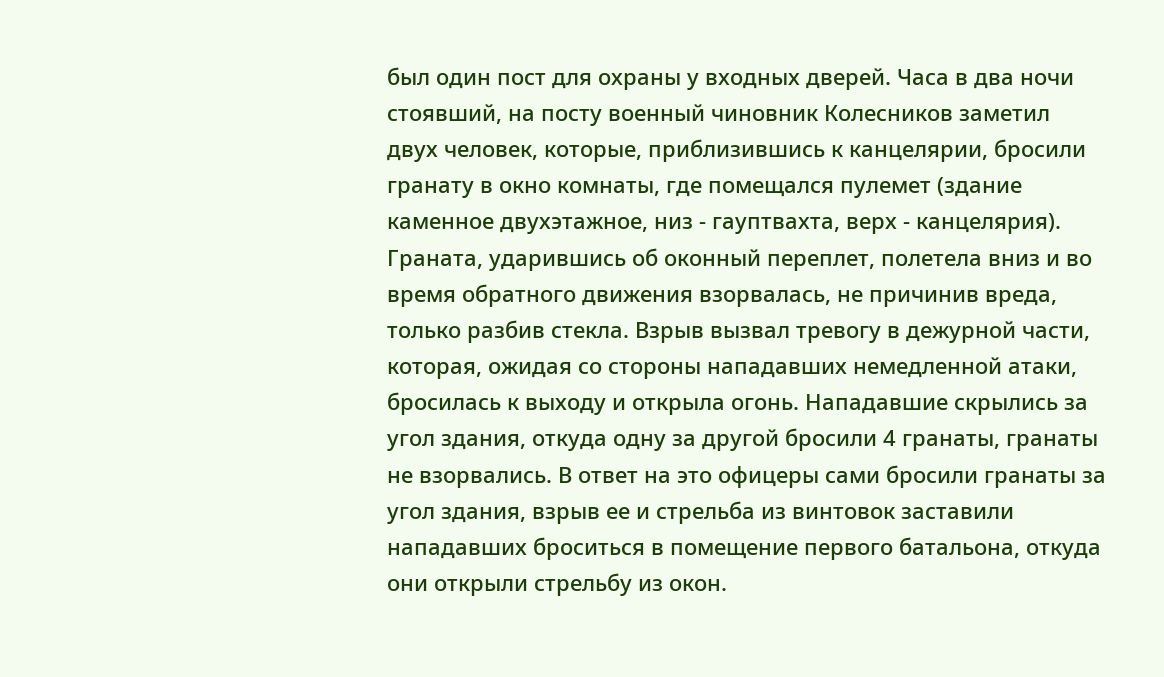был один пост для охраны у входных дверей. Часа в два ночи стоявший, на посту военный чиновник Колесников заметил двух человек, которые, приблизившись к канцелярии, бросили гранату в окно комнаты, где помещался пулемет (здание каменное двухэтажное, низ - гауптвахта, верх - канцелярия). Граната, ударившись об оконный переплет, полетела вниз и во время обратного движения взорвалась, не причинив вреда, только разбив стекла. Взрыв вызвал тревогу в дежурной части, которая, ожидая со стороны нападавших немедленной атаки, бросилась к выходу и открыла огонь. Нападавшие скрылись за угол здания, откуда одну за другой бросили 4 гранаты, гранаты не взорвались. В ответ на это офицеры сами бросили гранаты за угол здания, взрыв ее и стрельба из винтовок заставили нападавших броситься в помещение первого батальона, откуда они открыли стрельбу из окон.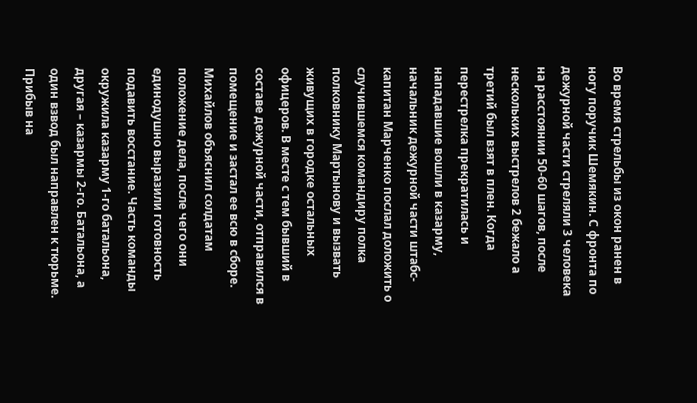Во время стрельбы из окон ранен в ногу поручик Шемякин. С фронта по дежурной части стреляли 3 человека на расстоянии 50-60 шагов, после нескольких выстрелов 2 бежало а третий был взят в плен. Когда перестрелка прекратилась и нападавшие вошли в казарму, начальник дежурной части штабс-капитан Марченко послал доложить о случившемся командиру полка полковнику Мартынову и вызвать живущих в городке остальных офицеров. В месте с тем бывший в составе дежурной части, отправился в помещение и застал ее всю в сборе. Михайлов объяснил солдатам положение дела, после чего они единодушно выразили готовность подавить восстание. Часть команды окружила казарму 1-го батальона, другая – казармы 2-го. Батальона, а один взвод был направлен к тюрьме. Прибыв на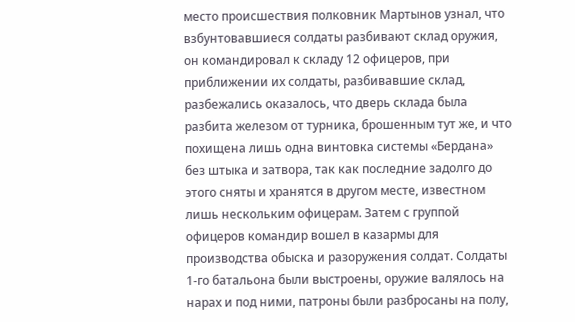место происшествия полковник Мартынов узнал, что взбунтовавшиеся солдаты разбивают склад оружия, он командировал к складу 12 офицеров, при приближении их солдаты, разбивавшие склад, разбежались оказалось, что дверь склада была разбита железом от турника, брошенным тут же, и что похищена лишь одна винтовка системы «Бердана» без штыка и затвора, так как последние задолго до этого сняты и хранятся в другом месте, известном лишь нескольким офицерам. Затем с группой офицеров командир вошел в казармы для производства обыска и разоружения солдат. Солдаты 1-го батальона были выстроены, оружие валялось на нарах и под ними, патроны были разбросаны на полу,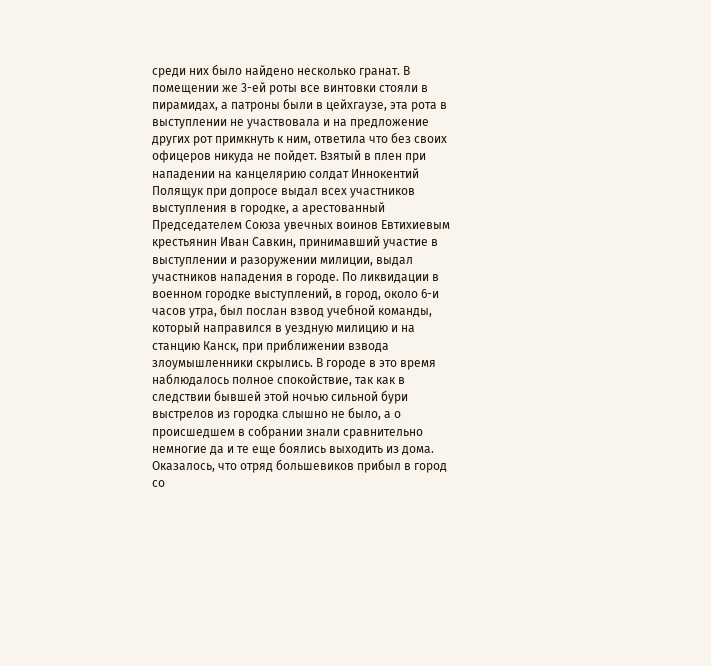среди них было найдено несколько гранат. В помещении же 3-ей роты все винтовки стояли в пирамидах, а патроны были в цейхгаузе, эта рота в выступлении не участвовала и на предложение других рот примкнуть к ним, ответила что без своих офицеров никуда не пойдет. Взятый в плен при нападении на канцелярию солдат Иннокентий Полящук при допросе выдал всех участников выступления в городке, а арестованный Председателем Союза увечных воинов Евтихиевым крестьянин Иван Савкин, принимавший участие в выступлении и разоружении милиции, выдал участников нападения в городе. По ликвидации в военном городке выступлений, в город, около 6-и часов утра, был послан взвод учебной команды, который направился в уездную милицию и на станцию Канск, при приближении взвода злоумышленники скрылись. В городе в это время наблюдалось полное спокойствие, так как в следствии бывшей этой ночью сильной бури выстрелов из городка слышно не было, а о происшедшем в собрании знали сравнительно немногие да и те еще боялись выходить из дома. Оказалось, что отряд большевиков прибыл в город со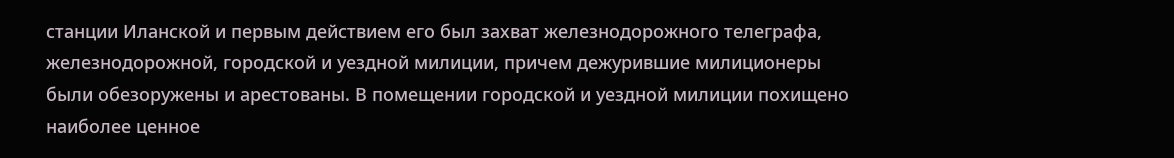станции Иланской и первым действием его был захват железнодорожного телеграфа, железнодорожной, городской и уездной милиции, причем дежурившие милиционеры были обезоружены и арестованы. В помещении городской и уездной милиции похищено наиболее ценное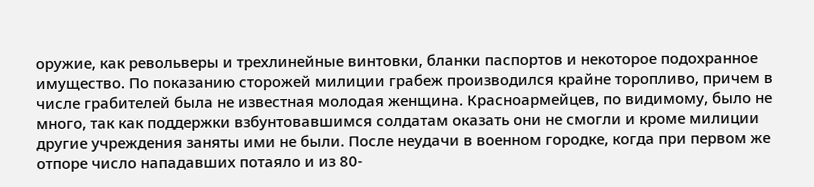оружие, как револьверы и трехлинейные винтовки, бланки паспортов и некоторое подохранное имущество. По показанию сторожей милиции грабеж производился крайне торопливо, причем в числе грабителей была не известная молодая женщина. Красноармейцев, по видимому, было не много, так как поддержки взбунтовавшимся солдатам оказать они не смогли и кроме милиции другие учреждения заняты ими не были. После неудачи в военном городке, когда при первом же отпоре число нападавших потаяло и из 80-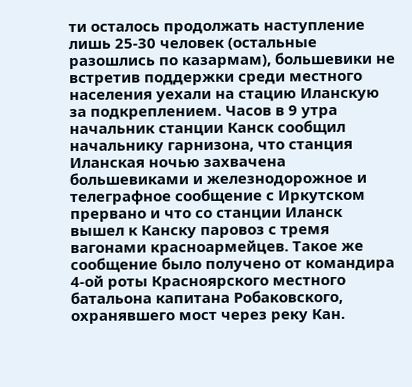ти осталось продолжать наступление лишь 25-30 человек (остальные разошлись по казармам), большевики не встретив поддержки среди местного населения уехали на стацию Иланскую за подкреплением. Часов в 9 утра начальник станции Канск сообщил начальнику гарнизона, что станция Иланская ночью захвачена большевиками и железнодорожное и телеграфное сообщение с Иркутском прервано и что со станции Иланск вышел к Канску паровоз с тремя вагонами красноармейцев. Такое же сообщение было получено от командира 4-ой роты Красноярского местного батальона капитана Робаковского, охранявшего мост через реку Кан.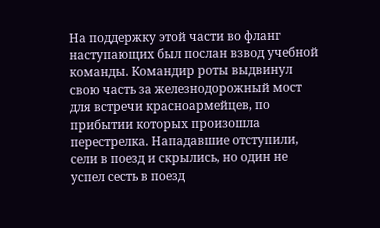На поддержку этой части во фланг наступающих был послан взвод учебной команды. Командир роты выдвинул свою часть за железнодорожный мост для встречи красноармейцев, по прибытии которых произошла перестрелка. Нападавшие отступили, сели в поезд и скрылись, но один не успел сесть в поезд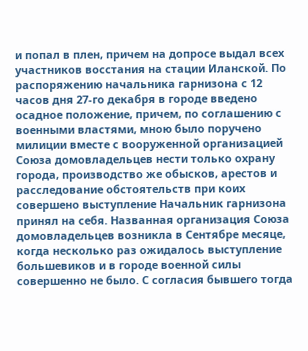и попал в плен, причем на допросе выдал всех участников восстания на стации Иланской. По распоряжению начальника гарнизона с 12 часов дня 27-го декабря в городе введено осадное положение, причем, по соглашению с военными властями, мною было поручено милиции вместе с вооруженной организацией Союза домовладельцев нести только охрану города, производство же обысков, арестов и расследование обстоятельств при коих совершено выступление Начальник гарнизона принял на себя. Названная организация Союза домовладельцев возникла в Сентябре месяце, когда несколько раз ожидалось выступление большевиков и в городе военной силы совершенно не было. С согласия бывшего тогда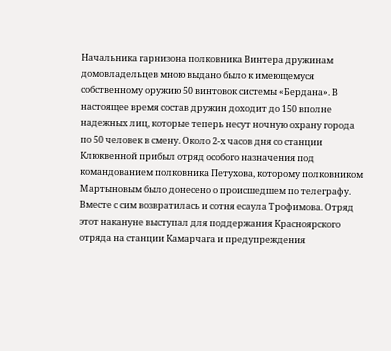Начальника гарнизона полковника Винтера дружинам домовладельцев мною выдано было к имеющемуся собственному оружию 50 винтовок системы «Бердана». В настоящее время состав дружин доходит до 150 вполне надежных лиц, которые теперь несут ночную охрану города по 50 человек в смену. Около 2-х часов дня со станции Клюквенной прибыл отряд особого назначения под командованием полковника Петухова, которому полковником Мартыновым было донесено о происшедшем по телеграфу. Вместе с сим возвратилась и сотня есаула Трофимова. Отряд этот накануне выступал для поддержания Красноярского отряда на станции Камарчага и предупреждения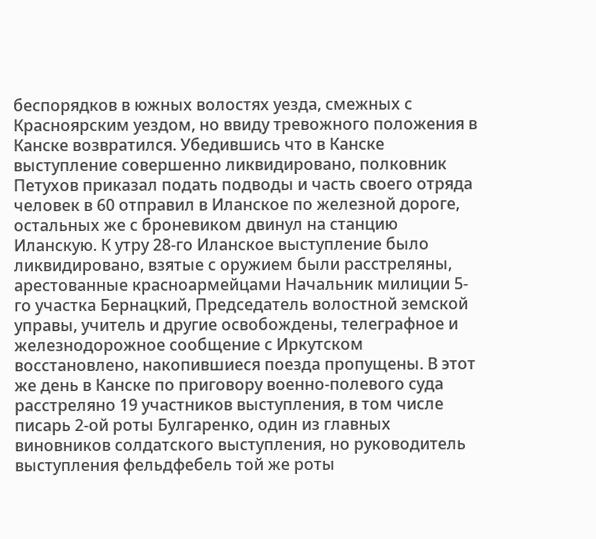беспорядков в южных волостях уезда, смежных с Красноярским уездом, но ввиду тревожного положения в Канске возвратился. Убедившись что в Канске выступление совершенно ликвидировано, полковник Петухов приказал подать подводы и часть своего отряда человек в 60 отправил в Иланское по железной дороге, остальных же с броневиком двинул на станцию Иланскую. К утру 28-го Иланское выступление было ликвидировано, взятые с оружием были расстреляны, арестованные красноармейцами Начальник милиции 5-го участка Бернацкий, Председатель волостной земской управы, учитель и другие освобождены, телеграфное и железнодорожное сообщение с Иркутском восстановлено, накопившиеся поезда пропущены. В этот же день в Канске по приговору военно-полевого суда расстреляно 19 участников выступления, в том числе писарь 2-ой роты Булгаренко, один из главных виновников солдатского выступления, но руководитель выступления фельдфебель той же роты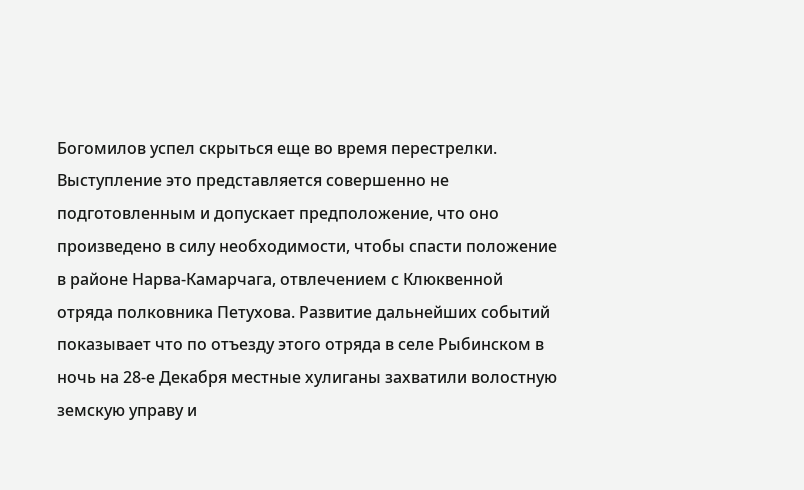Богомилов успел скрыться еще во время перестрелки. Выступление это представляется совершенно не подготовленным и допускает предположение, что оно произведено в силу необходимости, чтобы спасти положение в районе Нарва-Камарчага, отвлечением с Клюквенной отряда полковника Петухова. Развитие дальнейших событий показывает что по отъезду этого отряда в селе Рыбинском в ночь на 28-е Декабря местные хулиганы захватили волостную земскую управу и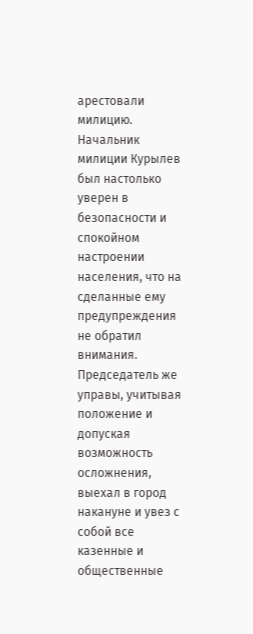арестовали милицию. Начальник милиции Курылев был настолько уверен в безопасности и спокойном настроении населения, что на сделанные ему предупреждения не обратил внимания. Председатель же управы, учитывая положение и допуская возможность осложнения, выехал в город накануне и увез с собой все казенные и общественные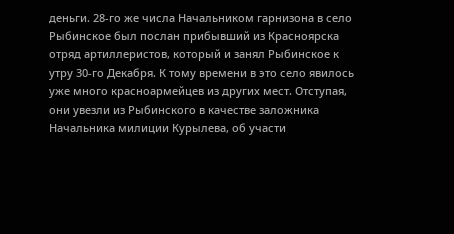деньги. 28-го же числа Начальником гарнизона в село Рыбинское был послан прибывший из Красноярска отряд артиллеристов, который и занял Рыбинское к утру 30-го Декабря. К тому времени в это село явилось уже много красноармейцев из других мест. Отступая, они увезли из Рыбинского в качестве заложника Начальника милиции Курылева, об участи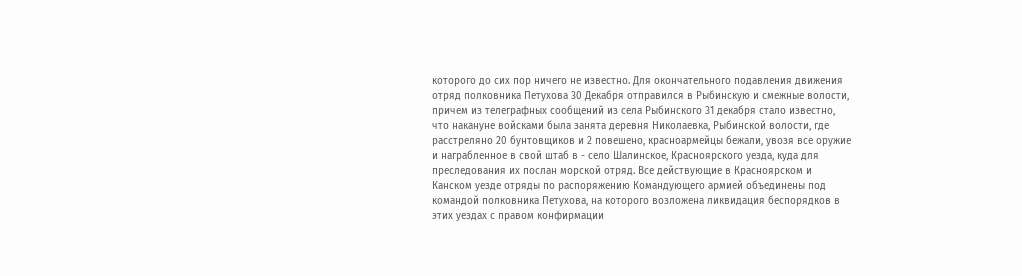которого до сих пор ничего не известно. Для окончательного подавления движения отряд полковника Петухова 30 Декабря отправился в Рыбинскую и смежные волости, причем из телеграфных сообщений из села Рыбинского 31 декабря стало известно, что накануне войсками была занята деревня Николаевка, Рыбинской волости, где расстреляно 20 бунтовщиков и 2 повешено, красноармейцы бежали, увозя все оружие и награбленное в свой штаб в - село Шалинское, Красноярского уезда, куда для преследования их послан морской отряд. Все действующие в Красноярском и Канском уезде отряды по распоряжению Командующего армией объединены под командой полковника Петухова, на которого возложена ликвидация беспорядков в этих уездах с правом конфирмации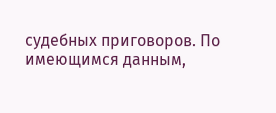судебных приговоров. По имеющимся данным,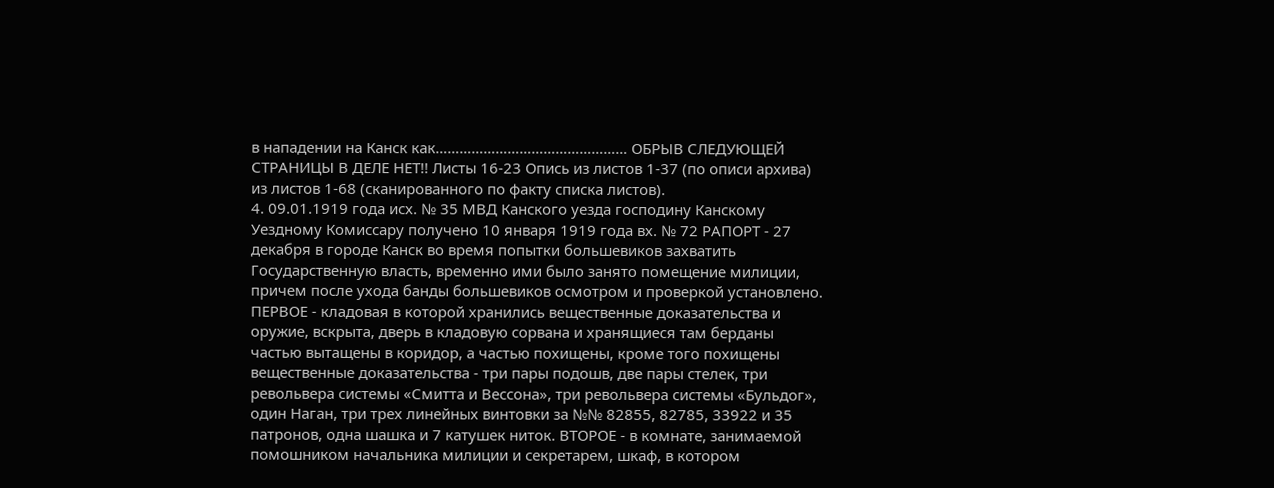в нападении на Канск как………………………………………… ОБРЫВ СЛЕДУЮЩЕЙ СТРАНИЦЫ В ДЕЛЕ НЕТ!! Листы 16-23 Опись из листов 1-37 (по описи архива) из листов 1-68 (сканированного по факту списка листов).
4. 09.01.1919 года исх. № 35 МВД Канского уезда господину Канскому Уездному Комиссару получено 10 января 1919 года вх. № 72 РАПОРТ - 27 декабря в городе Канск во время попытки большевиков захватить Государственную власть, временно ими было занято помещение милиции, причем после ухода банды большевиков осмотром и проверкой установлено. ПЕРВОЕ - кладовая в которой хранились вещественные доказательства и оружие, вскрыта, дверь в кладовую сорвана и хранящиеся там берданы частью вытащены в коридор, а частью похищены, кроме того похищены вещественные доказательства - три пары подошв, две пары стелек, три револьвера системы «Смитта и Вессона», три револьвера системы «Бульдог», один Наган, три трех линейных винтовки за №№ 82855, 82785, 33922 и 35 патронов, одна шашка и 7 катушек ниток. ВТОРОЕ - в комнате, занимаемой помошником начальника милиции и секретарем, шкаф, в котором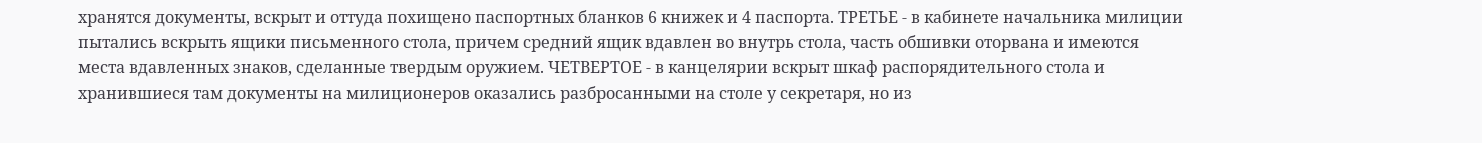хранятся документы, вскрыт и оттуда похищено паспортных бланков 6 книжек и 4 паспорта. ТРЕТЬЕ - в кабинете начальника милиции пытались вскрыть ящики письменного стола, причем средний ящик вдавлен во внутрь стола, часть обшивки оторвана и имеются места вдавленных знаков, сделанные твердым оружием. ЧЕТВЕРТОЕ - в канцелярии вскрыт шкаф распорядительного стола и хранившиеся там документы на милиционеров оказались разбросанными на столе у секретаря, но из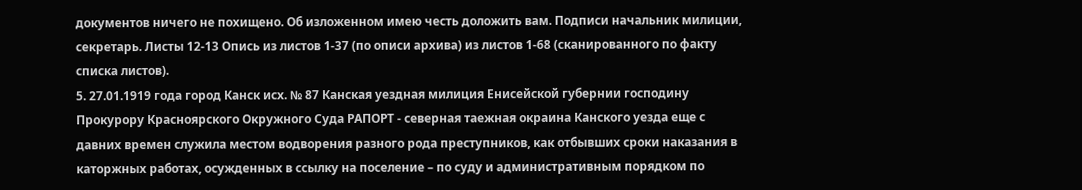документов ничего не похищено. Об изложенном имею честь доложить вам. Подписи начальник милиции, секретарь. Листы 12-13 Опись из листов 1-37 (по описи архива) из листов 1-68 (сканированного по факту списка листов).
5. 27.01.1919 года город Канск исх. № 87 Канская уездная милиция Енисейской губернии господину Прокурору Красноярского Окружного Суда РАПОРТ - северная таежная окраина Канского уезда еще с давних времен служила местом водворения разного рода преступников, как отбывших сроки наказания в каторжных работах, осужденных в ссылку на поселение – по суду и административным порядком по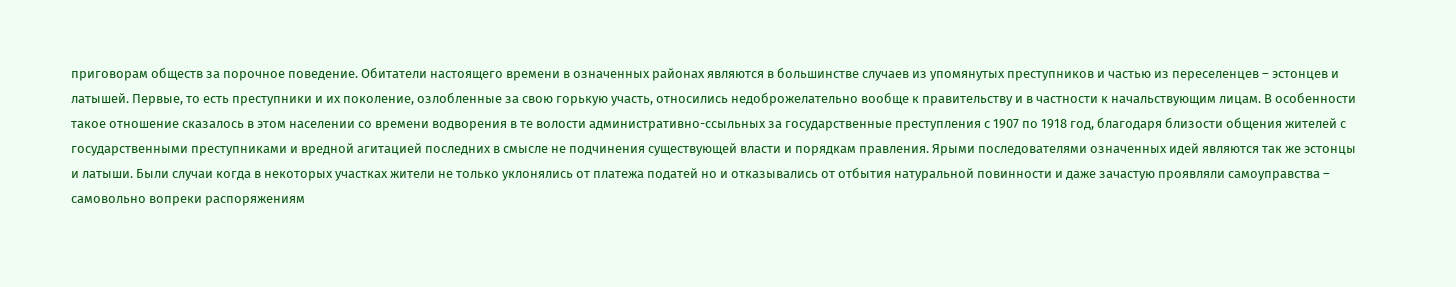приговорам обществ за порочное поведение. Обитатели настоящего времени в означенных районах являются в большинстве случаев из упомянутых преступников и частью из переселенцев – эстонцев и латышей. Первые, то есть преступники и их поколение, озлобленные за свою горькую участь, относились недоброжелательно вообще к правительству и в частности к начальствующим лицам. В особенности такое отношение сказалось в этом населении со времени водворения в те волости административно-ссыльных за государственные преступления с 1907 по 1918 год, благодаря близости общения жителей с государственными преступниками и вредной агитацией последних в смысле не подчинения существующей власти и порядкам правления. Ярыми последователями означенных идей являются так же эстонцы и латыши. Были случаи когда в некоторых участках жители не только уклонялись от платежа податей но и отказывались от отбытия натуральной повинности и даже зачастую проявляли самоуправства – самовольно вопреки распоряжениям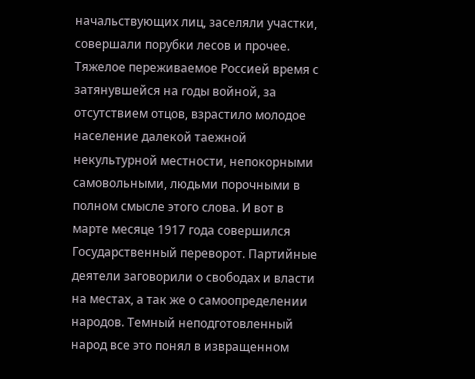начальствующих лиц, заселяли участки, совершали порубки лесов и прочее. Тяжелое переживаемое Россией время с затянувшейся на годы войной, за отсутствием отцов, взрастило молодое население далекой таежной некультурной местности, непокорными самовольными, людьми порочными в полном смысле этого слова. И вот в марте месяце 1917 года совершился Государственный переворот. Партийные деятели заговорили о свободах и власти на местах, а так же о самоопределении народов. Темный неподготовленный народ все это понял в извращенном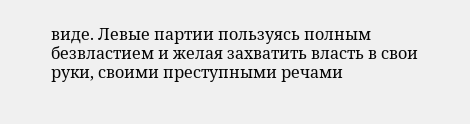виде. Левые партии пользуясь полным безвластием и желая захватить власть в свои руки, своими преступными речами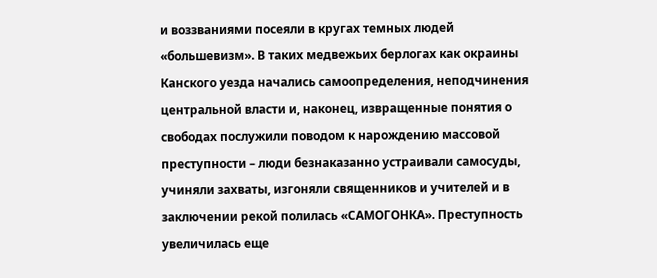и воззваниями посеяли в кругах темных людей «большевизм». В таких медвежьих берлогах как окраины Канского уезда начались самоопределения, неподчинения центральной власти и, наконец, извращенные понятия о свободах послужили поводом к нарождению массовой преступности – люди безнаказанно устраивали самосуды, учиняли захваты, изгоняли священников и учителей и в заключении рекой полилась «САМОГОНКА». Преступность увеличилась еще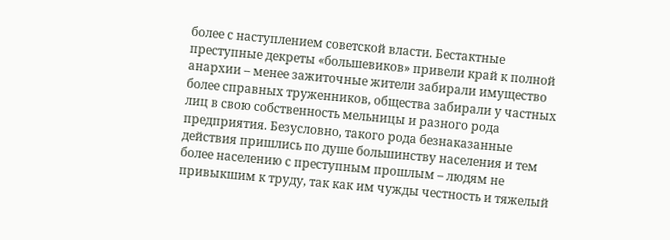более с наступлением советской власти. Бестактные преступные декреты «большевиков» привели край к полной анархии – менее зажиточные жители забирали имущество более справных труженников, общества забирали у частных лиц в свою собственность мельницы и разного рода предприятия. Безусловно, такого рода безнаказанные действия пришлись по душе большинству населения и тем более населению с преступным прошлым – людям не привыкшим к труду, так как им чужды честность и тяжелый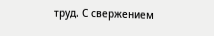труд. С свержением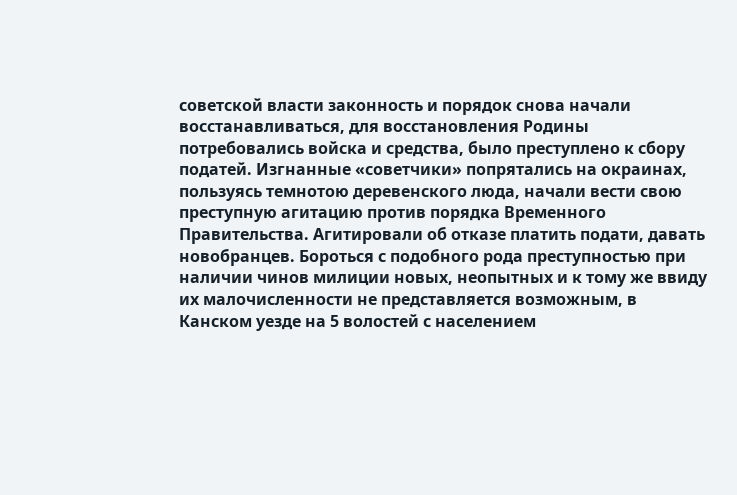советской власти законность и порядок снова начали восстанавливаться, для восстановления Родины потребовались войска и средства, было преступлено к сбору податей. Изгнанные «советчики» попрятались на окраинах, пользуясь темнотою деревенского люда, начали вести свою преступную агитацию против порядка Временного Правительства. Агитировали об отказе платить подати, давать новобранцев. Бороться с подобного рода преступностью при наличии чинов милиции новых, неопытных и к тому же ввиду их малочисленности не представляется возможным, в Канском уезде на 5 волостей с населением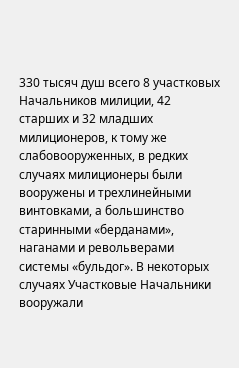330 тысяч душ всего 8 участковых Начальников милиции, 42 старших и 32 младших милиционеров, к тому же слабовооруженных, в редких случаях милиционеры были вооружены и трехлинейными винтовками, а большинство старинными «берданами», наганами и револьверами системы «бульдог». В некоторых случаях Участковые Начальники вооружали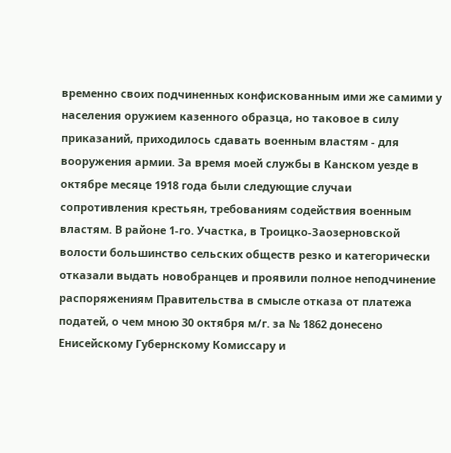временно своих подчиненных конфискованным ими же самими у населения оружием казенного образца, но таковое в силу приказаний, приходилось сдавать военным властям - для вооружения армии. За время моей службы в Канском уезде в октябре месяце 1918 года были следующие случаи сопротивления крестьян, требованиям содействия военным властям. В районе 1-го. Участка, в Троицко-Заозерновской волости большинство сельских обществ резко и категорически отказали выдать новобранцев и проявили полное неподчинение распоряжениям Правительства в смысле отказа от платежа податей, о чем мною 30 октября м/г. за № 1862 донесено Енисейскому Губернскому Комиссару и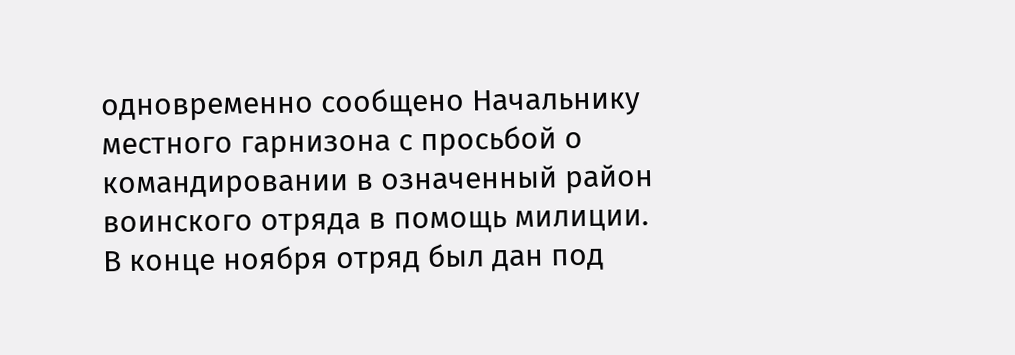одновременно сообщено Начальнику местного гарнизона с просьбой о командировании в означенный район воинского отряда в помощь милиции. В конце ноября отряд был дан под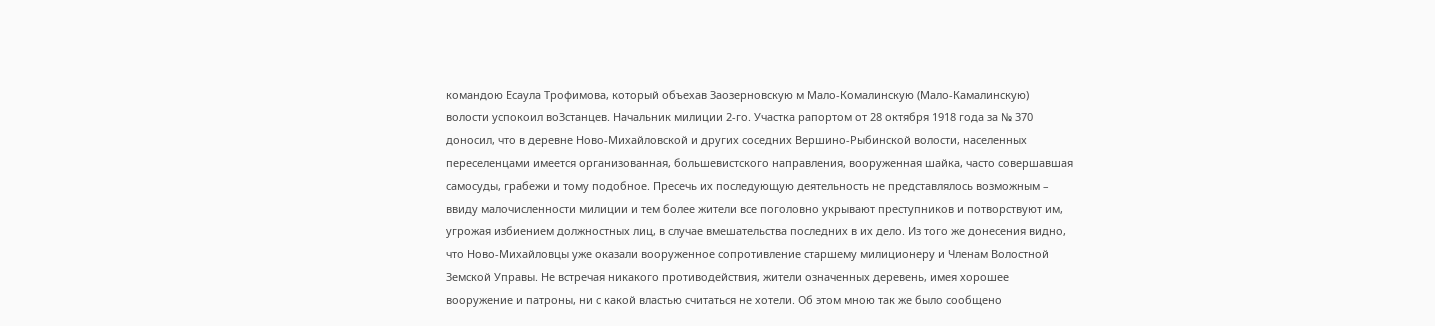командою Есаула Трофимова, который объехав Заозерновскую м Мало-Комалинскую (Мало-Камалинскую) волости успокоил воЗстанцев. Начальник милиции 2-го. Участка рапортом от 28 октября 1918 года за № 370 доносил, что в деревне Ново-Михайловской и других соседних Вершино-Рыбинской волости, населенных переселенцами имеется организованная, большевистского направления, вооруженная шайка, часто совершавшая самосуды, грабежи и тому подобное. Пресечь их последующую деятельность не представлялось возможным – ввиду малочисленности милиции и тем более жители все поголовно укрывают преступников и потворствуют им, угрожая избиением должностных лиц, в случае вмешательства последних в их дело. Из того же донесения видно, что Ново-Михайловцы уже оказали вооруженное сопротивление старшему милиционеру и Членам Волостной Земской Управы. Не встречая никакого противодействия, жители означенных деревень, имея хорошее вооружение и патроны, ни с какой властью считаться не хотели. Об этом мною так же было сообщено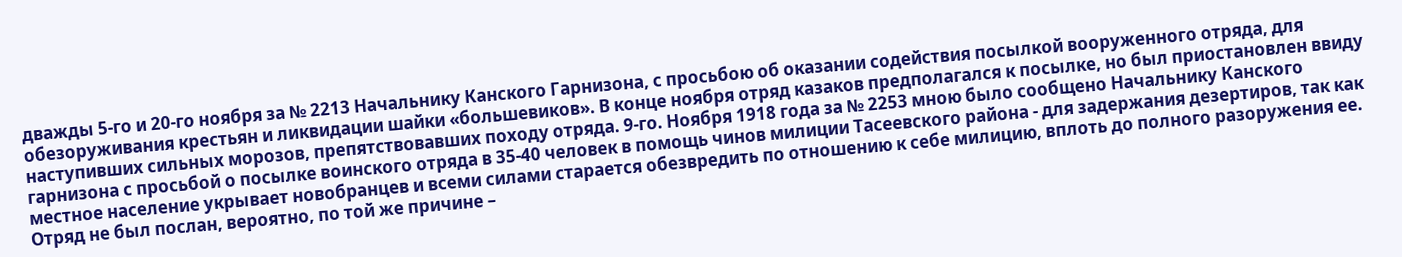дважды 5-го и 20-го ноября за № 2213 Начальнику Канского Гарнизона, с просьбою об оказании содействия посылкой вооруженного отряда, для обезоруживания крестьян и ликвидации шайки «большевиков». В конце ноября отряд казаков предполагался к посылке, но был приостановлен ввиду наступивших сильных морозов, препятствовавших походу отряда. 9-го. Ноября 1918 года за № 2253 мною было сообщено Начальнику Канского гарнизона с просьбой о посылке воинского отряда в 35-40 человек в помощь чинов милиции Тасеевского района - для задержания дезертиров, так как местное население укрывает новобранцев и всеми силами старается обезвредить по отношению к себе милицию, вплоть до полного разоружения ее. Отряд не был послан, вероятно, по той же причине –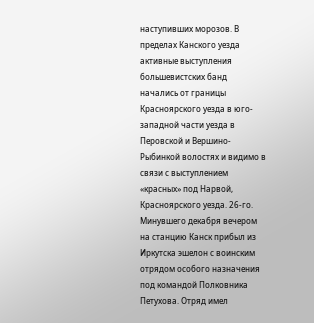наступивших морозов. В пределах Канского уезда активные выступления большевистских банд начались от границы Красноярского уезда в юго-западной части уезда в Перовской и Вершино-Рыбинкой волостях и видимо в связи с выступлением «красных» под Нарвой, Красноярского уезда. 26-го. Минувшего декабря вечером на станцию Канск прибыл из Иркутска эшелон с воинским отрядом особого назначения под командой Полковника Петухова. Отряд имел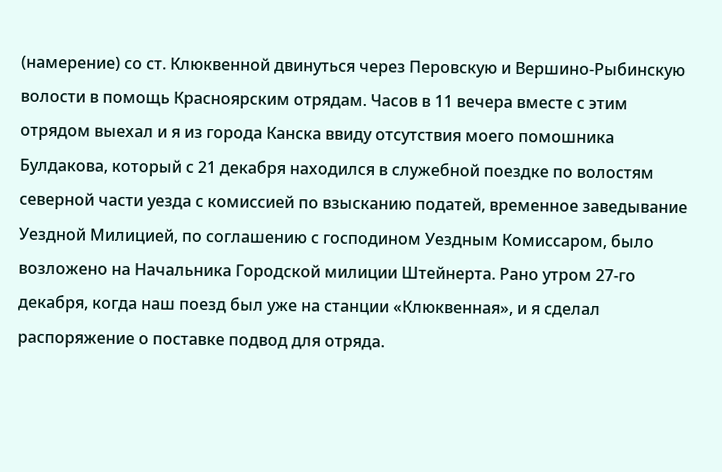(намерение) со ст. Клюквенной двинуться через Перовскую и Вершино-Рыбинскую волости в помощь Красноярским отрядам. Часов в 11 вечера вместе с этим отрядом выехал и я из города Канска ввиду отсутствия моего помошника Булдакова, который с 21 декабря находился в служебной поездке по волостям северной части уезда с комиссией по взысканию податей, временное заведывание Уездной Милицией, по соглашению с господином Уездным Комиссаром, было возложено на Начальника Городской милиции Штейнерта. Рано утром 27-го декабря, когда наш поезд был уже на станции «Клюквенная», и я сделал распоряжение о поставке подвод для отряда.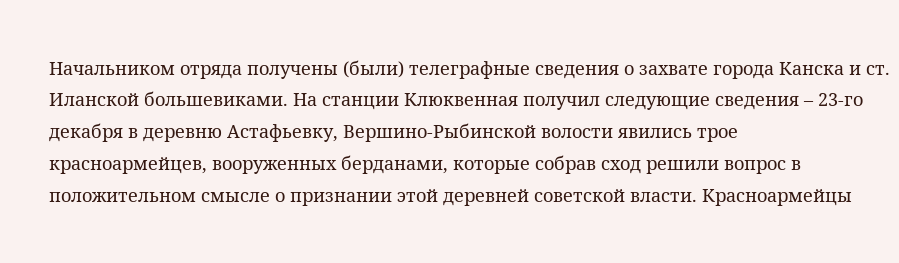Начальником отряда получены (были) телеграфные сведения о захвате города Канска и ст. Иланской большевиками. На станции Клюквенная получил следующие сведения – 23-го декабря в деревню Астафьевку, Вершино-Рыбинской волости явились трое красноармейцев, вооруженных берданами, которые собрав сход решили вопрос в положительном смысле о признании этой деревней советской власти. Красноармейцы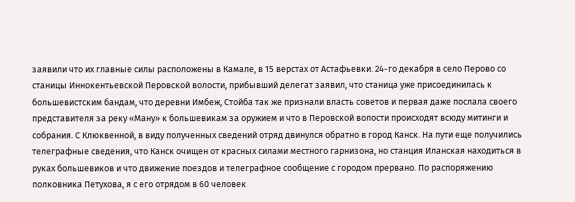заявили что их главные силы расположены в Камале, в 15 верстах от Астафьевки. 24-го декабря в село Перово со станицы Иннокентьевской Перовской волости, прибывший делегат заявил, что станица уже присоединилась к большевистским бандам, что деревни Имбеж, Стойба так же признали власть советов и первая даже послала своего представителя за реку «Ману» к большевикам за оружием и что в Перовской волости происходят всюду митинги и собрания. С Клюквенной, в виду полученных сведений отряд двинулся обратно в город Канск. На пути еще получились телеграфные сведения, что Канск очищен от красных силами местного гарнизона, но станция Иланская находиться в руках большевиков и что движение поездов и телеграфное сообщение с городом прервано. По распоряжению полковника Петухова, я с его отрядом в 60 человек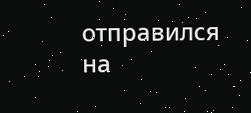отправился на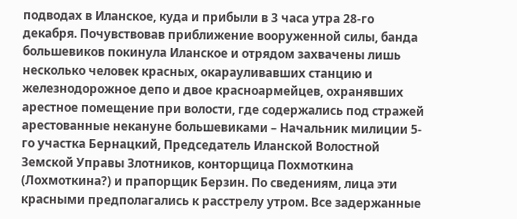подводах в Иланское, куда и прибыли в 3 часа утра 28-го декабря. Почувствовав приближение вооруженной силы, банда большевиков покинула Иланское и отрядом захвачены лишь несколько человек красных, окарауливавших станцию и железнодорожное депо и двое красноармейцев, охранявших арестное помещение при волости, где содержались под стражей арестованные некануне большевиками – Начальник милиции 5-го участка Бернацкий, Председатель Иланской Волостной Земской Управы Злотников, конторщица Похмоткина (Лохмоткина?) и прапорщик Берзин. По сведениям, лица эти красными предполагались к расстрелу утром. Все задержанные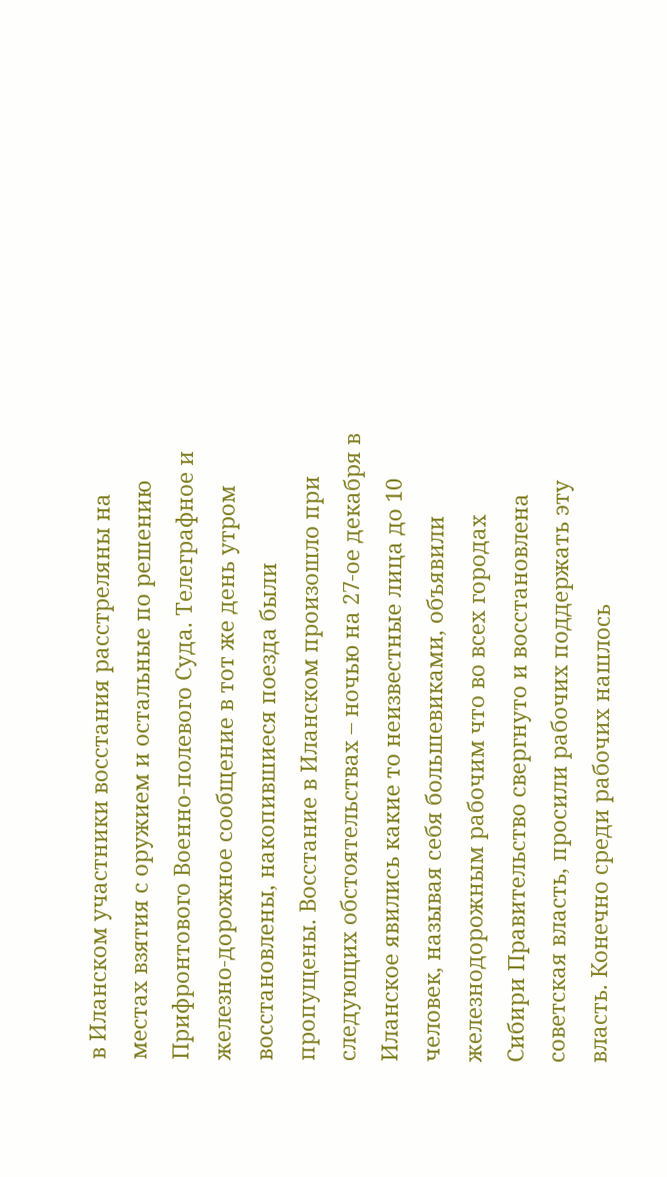в Иланском участники восстания расстреляны на местах взятия с оружием и остальные по решению Прифронтового Военно-полевого Суда. Телеграфное и железно-дорожное сообщение в тот же день утром восстановлены, накопившиеся поезда были пропущены. Восстание в Иланском произошло при следующих обстоятельствах – ночью на 27-ое декабря в Иланское явились какие то неизвестные лица до 10 человек, называя себя большевиками, объявили железнодорожным рабочим что во всех городах Сибири Правительство свергнуто и восстановлена советская власть, просили рабочих поддержать эту власть. Конечно среди рабочих нашлось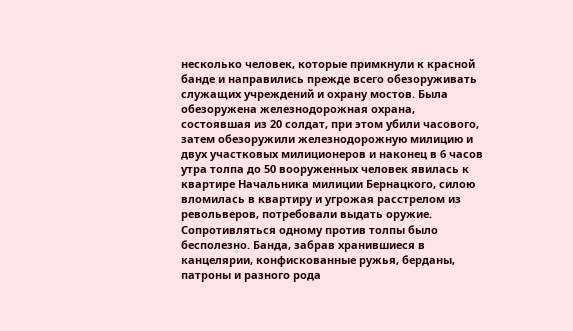несколько человек, которые примкнули к красной банде и направились прежде всего обезоруживать служащих учреждений и охрану мостов. Была обезоружена железнодорожная охрана, состоявшая из 20 солдат, при этом убили часового, затем обезоружили железнодорожную милицию и двух участковых милиционеров и наконец в 6 часов утра толпа до 50 вооруженных человек явилась к квартире Начальника милиции Бернацкого, силою вломилась в квартиру и угрожая расстрелом из револьверов, потребовали выдать оружие. Сопротивляться одному против толпы было бесполезно. Банда, забрав хранившиеся в канцелярии, конфискованные ружья, берданы, патроны и разного рода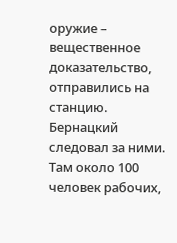оружие – вещественное доказательство, отправились на станцию. Бернацкий следовал за ними. Там около 100 человек рабочих,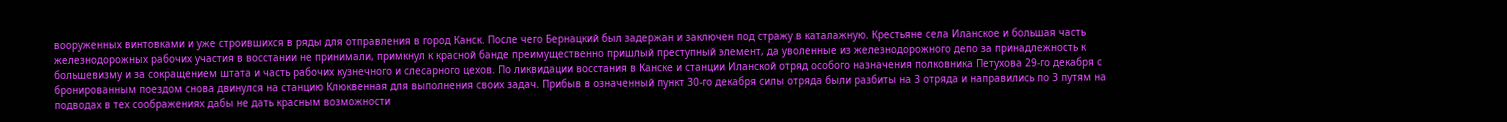вооруженных винтовками и уже строившихся в ряды для отправления в город Канск. После чего Бернацкий был задержан и заключен под стражу в каталажную. Крестьяне села Иланское и большая часть железнодорожных рабочих участия в восстании не принимали, примкнул к красной банде преимущественно пришлый преступный элемент, да уволенные из железнодорожного депо за принадлежность к большевизму и за сокращением штата и часть рабочих кузнечного и слесарного цехов. По ликвидации восстания в Канске и станции Иланской отряд особого назначения полковника Петухова 29-го декабря с бронированным поездом снова двинулся на станцию Клюквенная для выполнения своих задач. Прибыв в означенный пункт 30-го декабря силы отряда были разбиты на 3 отряда и направились по 3 путям на подводах в тех соображениях дабы не дать красным возможности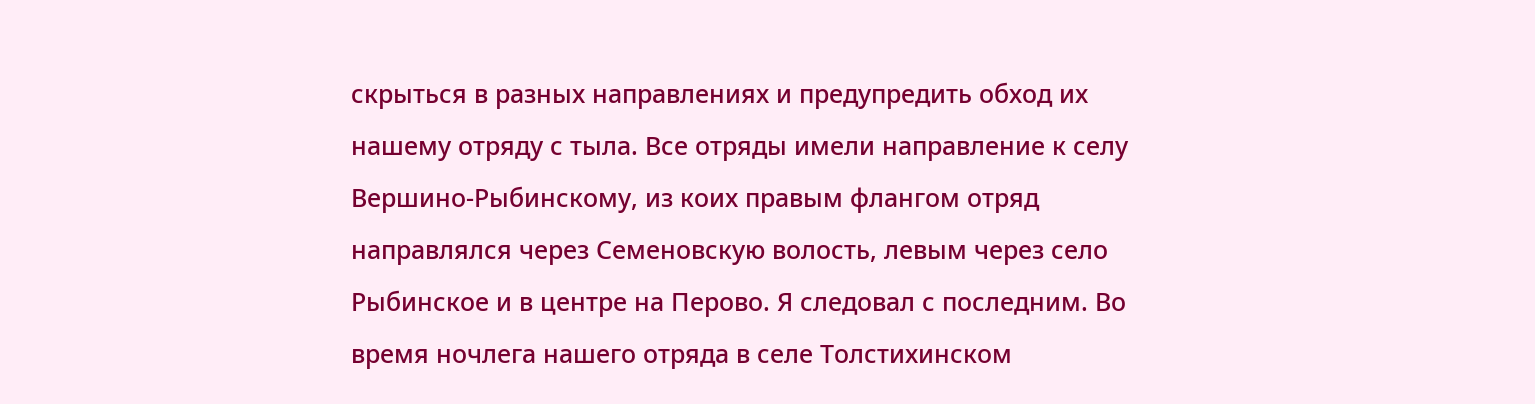скрыться в разных направлениях и предупредить обход их нашему отряду с тыла. Все отряды имели направление к селу Вершино-Рыбинскому, из коих правым флангом отряд направлялся через Семеновскую волость, левым через село Рыбинское и в центре на Перово. Я следовал с последним. Во время ночлега нашего отряда в селе Толстихинском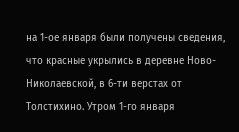на 1-ое января были получены сведения, что красные укрылись в деревне Ново-Николаевской, в 6-ти верстах от Толстихино. Утром 1-го января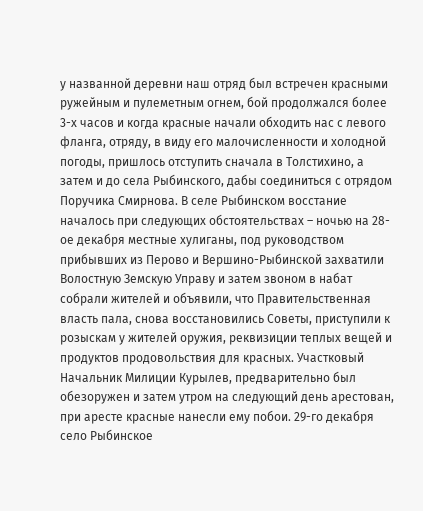у названной деревни наш отряд был встречен красными ружейным и пулеметным огнем, бой продолжался более 3-х часов и когда красные начали обходить нас с левого фланга, отряду, в виду его малочисленности и холодной погоды, пришлось отступить сначала в Толстихино, а затем и до села Рыбинского, дабы соединиться с отрядом Поручика Смирнова. В селе Рыбинском восстание началось при следующих обстоятельствах – ночью на 28-ое декабря местные хулиганы, под руководством прибывших из Перово и Вершино-Рыбинской захватили Волостную Земскую Управу и затем звоном в набат собрали жителей и объявили, что Правительственная власть пала, снова восстановились Советы, приступили к розыскам у жителей оружия, реквизиции теплых вещей и продуктов продовольствия для красных. Участковый Начальник Милиции Курылев, предварительно был обезоружен и затем утром на следующий день арестован, при аресте красные нанесли ему побои. 29-го декабря село Рыбинское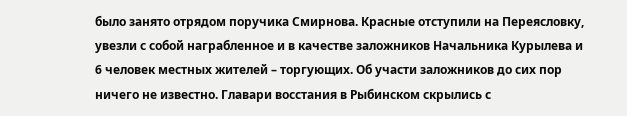было занято отрядом поручика Смирнова. Красные отступили на Переясловку, увезли с собой награбленное и в качестве заложников Начальника Курылева и 6 человек местных жителей – торгующих. Об участи заложников до сих пор ничего не известно. Главари восстания в Рыбинском скрылись с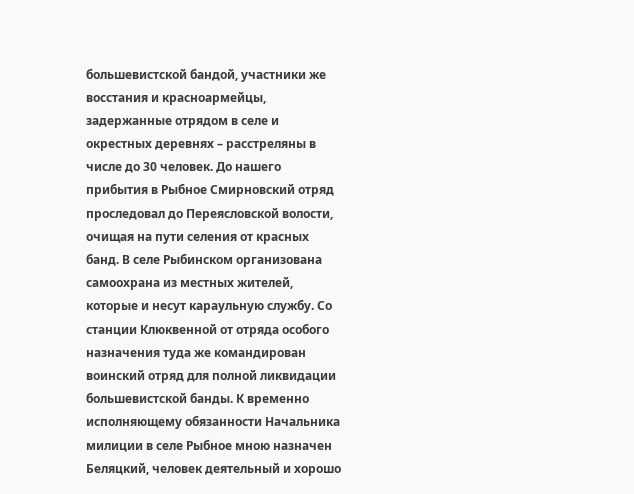большевистской бандой, участники же восстания и красноармейцы, задержанные отрядом в селе и окрестных деревнях – расстреляны в числе до 30 человек. До нашего прибытия в Рыбное Смирновский отряд проследовал до Переясловской волости, очищая на пути селения от красных банд. В селе Рыбинском организована самоохрана из местных жителей, которые и несут караульную службу. Со станции Клюквенной от отряда особого назначения туда же командирован воинский отряд для полной ликвидации большевистской банды. К временно исполняющему обязанности Начальника милиции в селе Рыбное мною назначен Беляцкий, человек деятельный и хорошо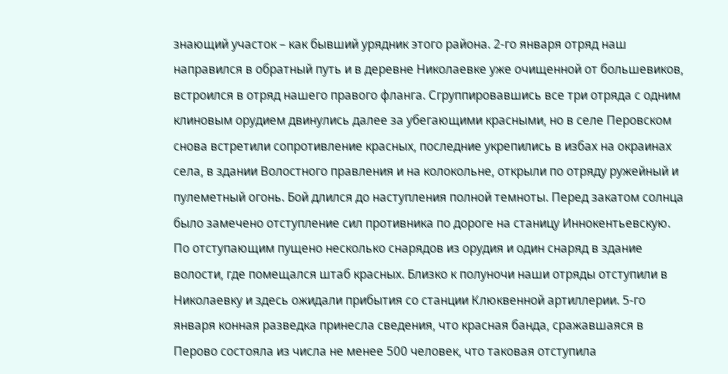знающий участок – как бывший урядник этого района. 2-го января отряд наш направился в обратный путь и в деревне Николаевке уже очищенной от большевиков, встроился в отряд нашего правого фланга. Сгруппировавшись все три отряда с одним клиновым орудием двинулись далее за убегающими красными, но в селе Перовском снова встретили сопротивление красных, последние укрепились в избах на окраинах села, в здании Волостного правления и на колокольне, открыли по отряду ружейный и пулеметный огонь. Бой длился до наступления полной темноты. Перед закатом солнца было замечено отступление сил противника по дороге на станицу Иннокентьевскую. По отступающим пущено несколько снарядов из орудия и один снаряд в здание волости, где помещался штаб красных. Близко к полуночи наши отряды отступили в Николаевку и здесь ожидали прибытия со станции Клюквенной артиллерии. 5-го января конная разведка принесла сведения, что красная банда, сражавшаяся в Перово состояла из числа не менее 500 человек, что таковая отступила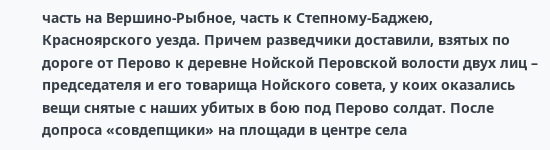часть на Вершино-Рыбное, часть к Степному-Баджею, Красноярского уезда. Причем разведчики доставили, взятых по дороге от Перово к деревне Нойской Перовской волости двух лиц – председателя и его товарища Нойского совета, у коих оказались вещи снятые с наших убитых в бою под Перово солдат. После допроса «совдепщики» на площади в центре села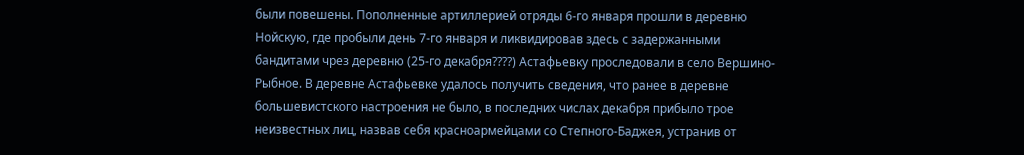были повешены. Пополненные артиллерией отряды 6-го января прошли в деревню Нойскую, где пробыли день 7-го января и ликвидировав здесь с задержанными бандитами чрез деревню (25-го декабря????) Астафьевку проследовали в село Вершино-Рыбное. В деревне Астафьевке удалось получить сведения, что ранее в деревне большевистского настроения не было, в последних числах декабря прибыло трое неизвестных лиц, назвав себя красноармейцами со Степного-Баджея, устранив от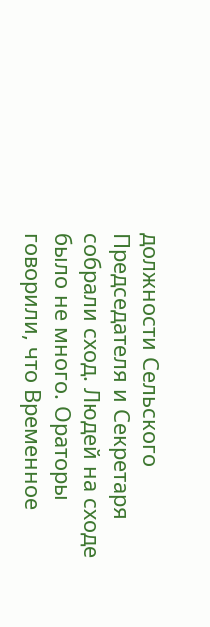должности Сельского Председателя и Секретаря собрали сход. Людей на сходе было не много. Ораторы говорили, что Временное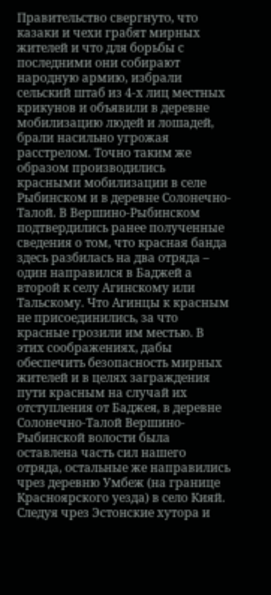Правительство свергнуто, что казаки и чехи грабят мирных жителей и что для борьбы с последними они собирают народную армию, избрали сельский штаб из 4-х лиц местных крикунов и объявили в деревне мобилизацию людей и лошадей, брали насильно угрожая расстрелом. Точно таким же образом производились красными мобилизации в селе Рыбинском и в деревне Солонечно-Талой. В Вершино-Рыбинском подтвердились ранее полученные сведения о том, что красная банда здесь разбилась на два отряда – один направился в Баджей а второй к селу Агинскому или Тальскому. Что Агинцы к красным не присоединились, за что красные грозили им местью. В этих соображениях, дабы обеспечить безопасность мирных жителей и в целях заграждения пути красным на случай их отступления от Баджея, в деревне Солонечно-Талой Вершино-Рыбинской волости была оставлена часть сил нашего отряда, остальные же направились чрез деревню Умбеж (на границе Красноярского уезда) в село Кияй. Следуя чрез Эстонские хутора и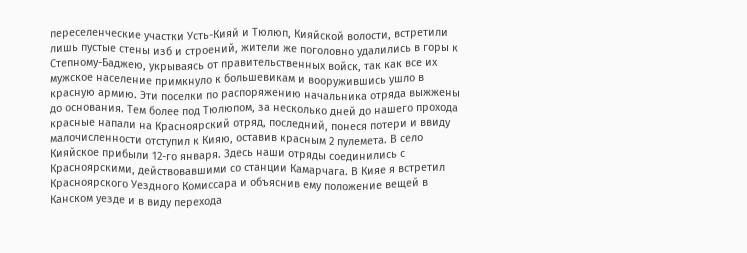переселенческие участки Усть-Кияй и Тюлюп, Кияйской волости, встретили лишь пустые стены изб и строений, жители же поголовно удалились в горы к Степному-Баджею, укрываясь от правительственных войск, так как все их мужское население примкнуло к большевикам и вооружившись ушло в красную армию. Эти поселки по распоряжению начальника отряда выжжены до основания. Тем более под Тюлюпом, за несколько дней до нашего прохода красные напали на Красноярский отряд, последний, понеся потери и ввиду малочисленности отступил к Кияю, оставив красным 2 пулемета. В село Кияйское прибыли 12-го января. Здесь наши отряды соединились с Красноярскими, действовавшими со станции Камарчага. В Кияе я встретил Красноярского Уездного Комиссара и объяснив ему положение вещей в Канском уезде и в виду перехода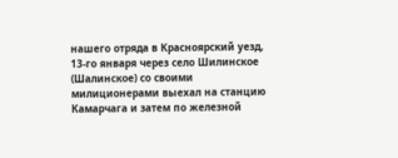нашего отряда в Красноярский уезд, 13-го января через село Шилинское (Шалинское) со своими милиционерами выехал на станцию Камарчага и затем по железной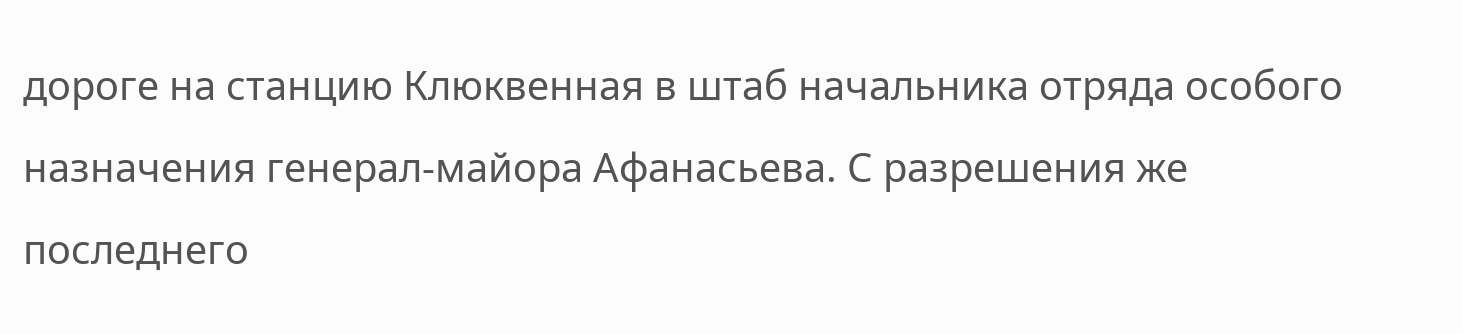дороге на станцию Клюквенная в штаб начальника отряда особого назначения генерал-майора Афанасьева. С разрешения же последнего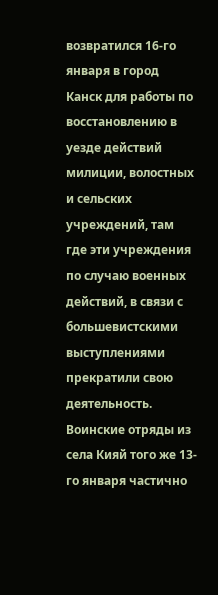возвратился 16-го января в город Канск для работы по восстановлению в уезде действий милиции, волостных и сельских учреждений, там где эти учреждения по случаю военных действий, в связи с большевистскими выступлениями прекратили свою деятельность. Воинские отряды из села Кияй того же 13-го января частично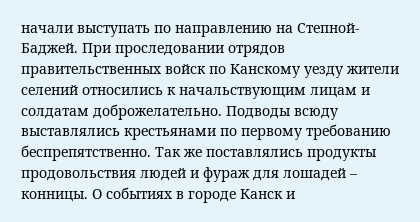начали выступать по направлению на Степной-Баджей. При проследовании отрядов правительственных войск по Канскому уезду жители селений относились к начальствующим лицам и солдатам доброжелательно. Подводы всюду выставлялись крестьянами по первому требованию беспрепятственно. Так же поставлялись продукты продовольствия людей и фураж для лошадей – конницы. О событиях в городе Канск и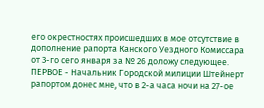его окрестностях происшедших в мое отсутствие в дополнение рапорта Канского Уездного Комиссара от 3-го сего января за № 26 доложу следующее. ПЕРВОЕ - Начальник Городской милиции Штейнерт рапортом донес мне, что в 2-а часа ночи на 27-ое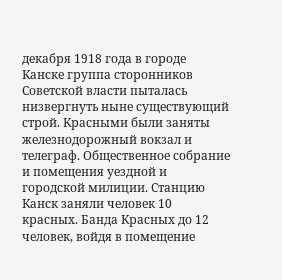декабря 1918 года в городе Канске группа сторонников Советской власти пыталась низвергнуть ныне существующий строй. Красными были заняты железнодорожный вокзал и телеграф. Общественное собрание и помещения уездной и городской милиции. Станцию Канск заняли человек 10 красных. Банда Красных до 12 человек, войдя в помещение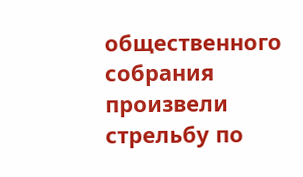общественного собрания произвели стрельбу по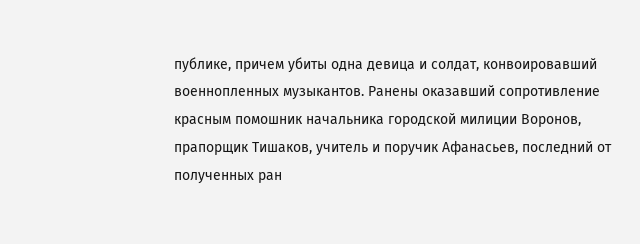публике, причем убиты одна девица и солдат, конвоировавший военнопленных музыкантов. Ранены оказавший сопротивление красным помошник начальника городской милиции Воронов, прапорщик Тишаков, учитель и поручик Афанасьев, последний от полученных ран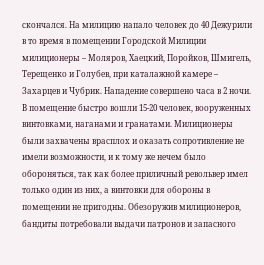скончался. На милицию напало человек до 40 Дежурили в то время в помещении Городской Милиции милиционеры – Моляров, Хаецкий, Поройков, Шмигель, Терещенко и Голубев, при каталажной камере – Захарцев и Чубрик. Нападение совершено часа в 2 ночи. В помещение быстро вошли 15-20 человек, вооруженных винтовками, наганами и гранатами. Милиционеры были захвачены врасплох и оказать сопротивление не имели возможности, и к тому же нечем было обороняться, так как более приличный револьвер имел только один из них, а винтовки для обороны в помещении не пригодны. Обезоружив милиционеров, бандиты потребовали выдачи патронов и запасного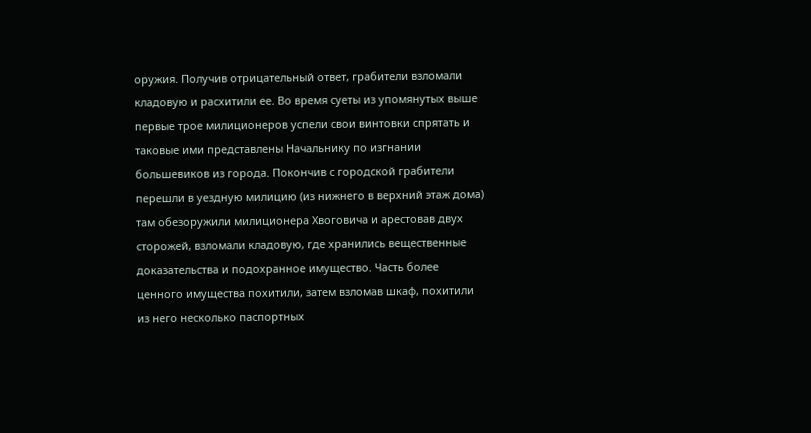оружия. Получив отрицательный ответ, грабители взломали кладовую и расхитили ее. Во время суеты из упомянутых выше первые трое милиционеров успели свои винтовки спрятать и таковые ими представлены Начальнику по изгнании большевиков из города. Покончив с городской грабители перешли в уездную милицию (из нижнего в верхний этаж дома) там обезоружили милиционера Хвоговича и арестовав двух сторожей, взломали кладовую, где хранились вещественные доказательства и подохранное имущество. Часть более ценного имущества похитили, затем взломав шкаф, похитили из него несколько паспортных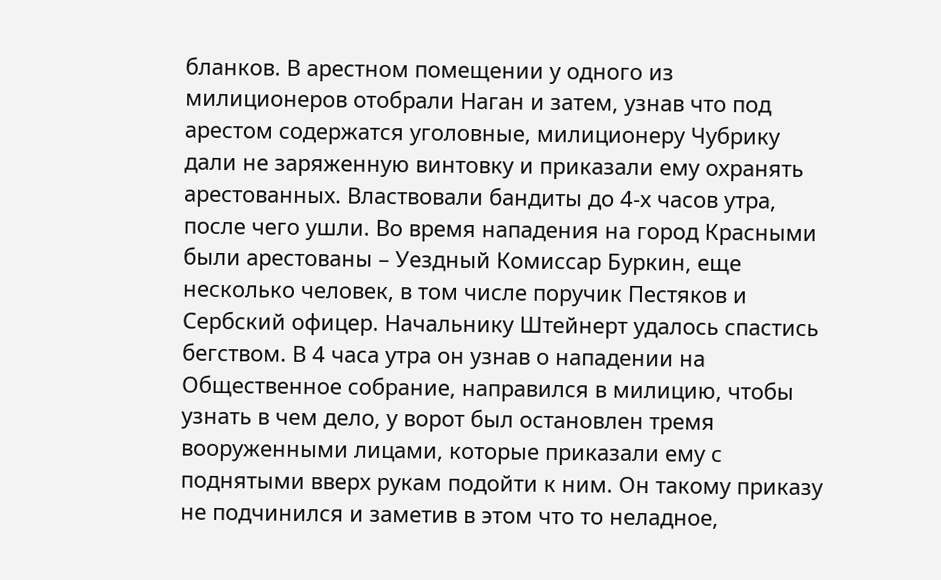бланков. В арестном помещении у одного из милиционеров отобрали Наган и затем, узнав что под арестом содержатся уголовные, милиционеру Чубрику дали не заряженную винтовку и приказали ему охранять арестованных. Властвовали бандиты до 4-х часов утра, после чего ушли. Во время нападения на город Красными были арестованы – Уездный Комиссар Буркин, еще несколько человек, в том числе поручик Пестяков и Сербский офицер. Начальнику Штейнерт удалось спастись бегством. В 4 часа утра он узнав о нападении на Общественное собрание, направился в милицию, чтобы узнать в чем дело, у ворот был остановлен тремя вооруженными лицами, которые приказали ему с поднятыми вверх рукам подойти к ним. Он такому приказу не подчинился и заметив в этом что то неладное,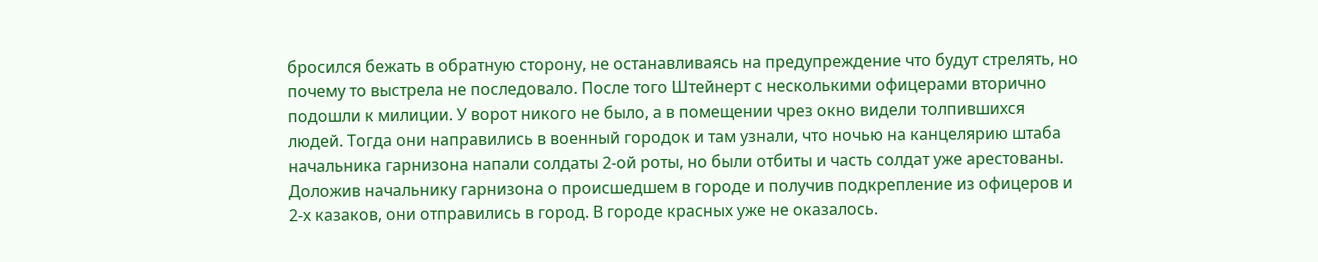бросился бежать в обратную сторону, не останавливаясь на предупреждение что будут стрелять, но почему то выстрела не последовало. После того Штейнерт с несколькими офицерами вторично подошли к милиции. У ворот никого не было, а в помещении чрез окно видели толпившихся людей. Тогда они направились в военный городок и там узнали, что ночью на канцелярию штаба начальника гарнизона напали солдаты 2-ой роты, но были отбиты и часть солдат уже арестованы. Доложив начальнику гарнизона о происшедшем в городе и получив подкрепление из офицеров и 2-х казаков, они отправились в город. В городе красных уже не оказалось.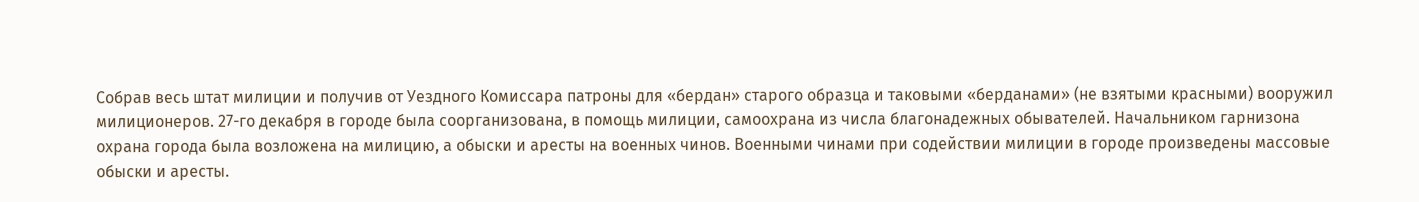Собрав весь штат милиции и получив от Уездного Комиссара патроны для «бердан» старого образца и таковыми «берданами» (не взятыми красными) вооружил милиционеров. 27-го декабря в городе была соорганизована, в помощь милиции, самоохрана из числа благонадежных обывателей. Начальником гарнизона охрана города была возложена на милицию, а обыски и аресты на военных чинов. Военными чинами при содействии милиции в городе произведены массовые обыски и аресты.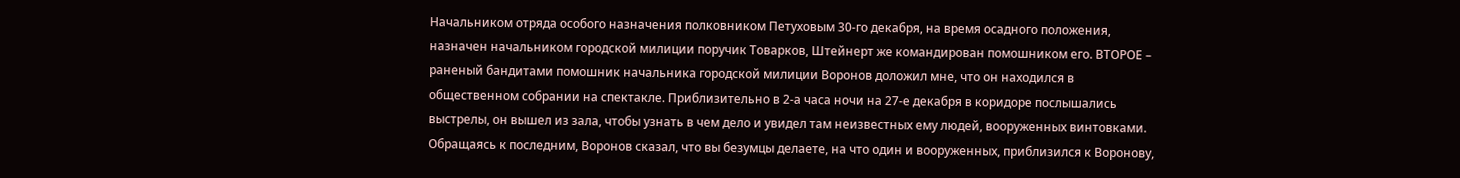Начальником отряда особого назначения полковником Петуховым 30-го декабря, на время осадного положения, назначен начальником городской милиции поручик Товарков, Штейнерт же командирован помошником его. ВТОРОЕ – раненый бандитами помошник начальника городской милиции Воронов доложил мне, что он находился в общественном собрании на спектакле. Приблизительно в 2-а часа ночи на 27-е декабря в коридоре послышались выстрелы, он вышел из зала, чтобы узнать в чем дело и увидел там неизвестных ему людей, вооруженных винтовками. Обращаясь к последним, Воронов сказал, что вы безумцы делаете, на что один и вооруженных, приблизился к Воронову,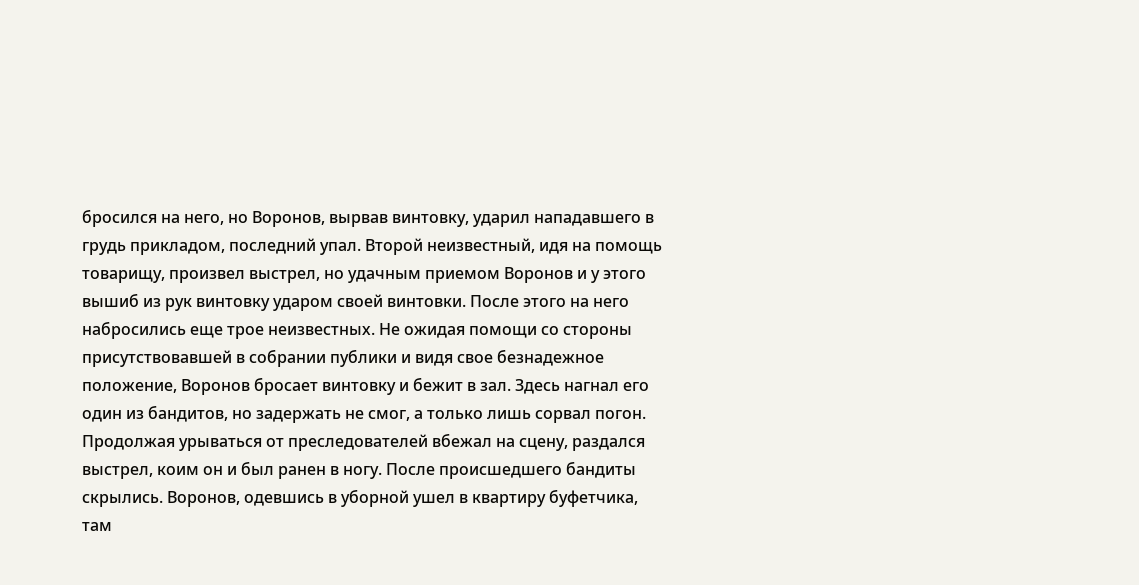бросился на него, но Воронов, вырвав винтовку, ударил нападавшего в грудь прикладом, последний упал. Второй неизвестный, идя на помощь товарищу, произвел выстрел, но удачным приемом Воронов и у этого вышиб из рук винтовку ударом своей винтовки. После этого на него набросились еще трое неизвестных. Не ожидая помощи со стороны присутствовавшей в собрании публики и видя свое безнадежное положение, Воронов бросает винтовку и бежит в зал. Здесь нагнал его один из бандитов, но задержать не смог, а только лишь сорвал погон. Продолжая урываться от преследователей вбежал на сцену, раздался выстрел, коим он и был ранен в ногу. После происшедшего бандиты скрылись. Воронов, одевшись в уборной ушел в квартиру буфетчика, там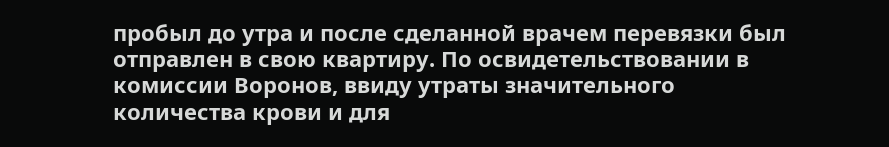пробыл до утра и после сделанной врачем перевязки был отправлен в свою квартиру. По освидетельствовании в комиссии Воронов, ввиду утраты значительного количества крови и для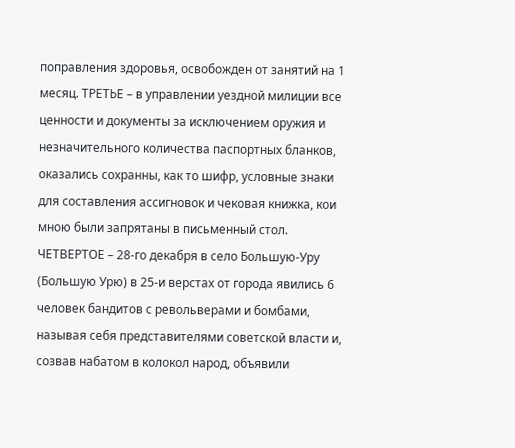поправления здоровья, освобожден от занятий на 1 месяц. ТРЕТЬЕ – в управлении уездной милиции все ценности и документы за исключением оружия и незначительного количества паспортных бланков, оказались сохранны, как то шифр, условные знаки для составления ассигновок и чековая книжка, кои мною были запрятаны в письменный стол. ЧЕТВЕРТОЕ – 28-го декабря в село Большую-Уру (Большую Урю) в 25-и верстах от города явились 6 человек бандитов с револьверами и бомбами, называя себя представителями советской власти и, созвав набатом в колокол народ, объявили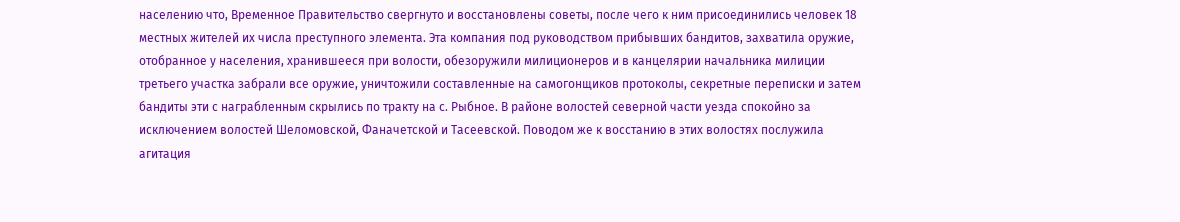населению что, Временное Правительство свергнуто и восстановлены советы, после чего к ним присоединились человек 18 местных жителей их числа преступного элемента. Эта компания под руководством прибывших бандитов, захватила оружие, отобранное у населения, хранившееся при волости, обезоружили милиционеров и в канцелярии начальника милиции третьего участка забрали все оружие, уничтожили составленные на самогонщиков протоколы, секретные переписки и затем бандиты эти с награбленным скрылись по тракту на с. Рыбное. В районе волостей северной части уезда спокойно за исключением волостей Шеломовской, Фаначетской и Тасеевской. Поводом же к восстанию в этих волостях послужила агитация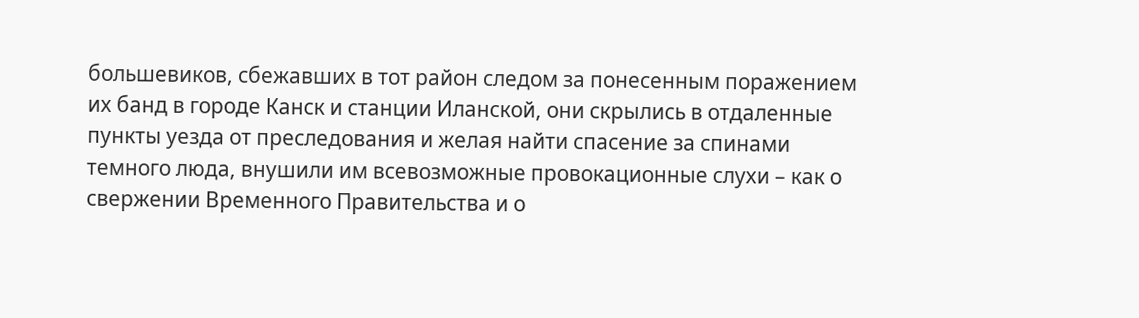большевиков, сбежавших в тот район следом за понесенным поражением их банд в городе Канск и станции Иланской, они скрылись в отдаленные пункты уезда от преследования и желая найти спасение за спинами темного люда, внушили им всевозможные провокационные слухи – как о свержении Временного Правительства и о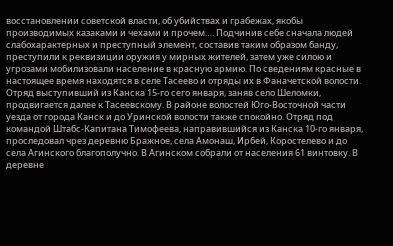восстановлении советской власти, об убийствах и грабежах, якобы производимых казаками и чехами и прочем…. Подчинив себе сначала людей слабохарактерных и преступный элемент, составив таким образом банду, преступили к реквизиции оружия у мирных жителей, затем уже силою и угрозами мобилизовали население в красную армию. По сведениям красные в настоящее время находятся в селе Тасеево и отряды их в Фаначетской волости. Отряд выступивший из Канска 15-го сего января, заняв село Шеломки, продвигается далее к Тасеевскому. В районе волостей Юго-Восточной части уезда от города Канск и до Уринской волости также спокойно. Отряд под командой Штабс-Капитана Тимофеева, направившийся из Канска 10-го января, проследовал чрез деревню Бражное, села Амонаш, Ирбей, Коростелево и до села Агинского благополучно. В Агинском собрали от населения 61 винтовку. В деревне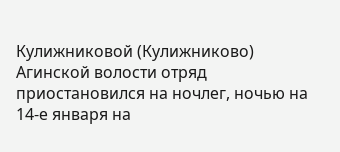Кулижниковой (Кулижниково) Агинской волости отряд приостановился на ночлег, ночью на 14-е января на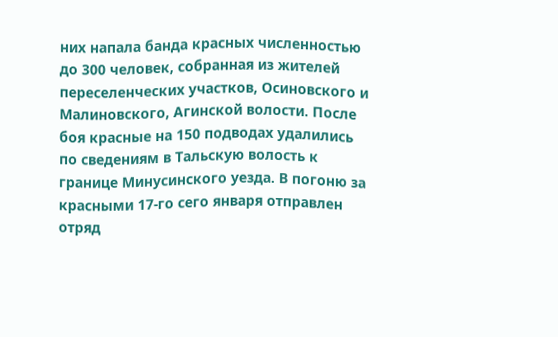них напала банда красных численностью до 300 человек, собранная из жителей переселенческих участков, Осиновского и Малиновского, Агинской волости. После боя красные на 150 подводах удалились по сведениям в Тальскую волость к границе Минусинского уезда. В погоню за красными 17-го сего января отправлен отряд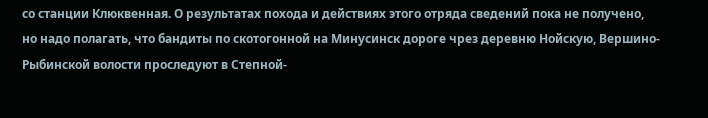со станции Клюквенная. О результатах похода и действиях этого отряда сведений пока не получено, но надо полагать, что бандиты по скотогонной на Минусинск дороге чрез деревню Нойскую, Вершино-Рыбинской волости проследуют в Степной-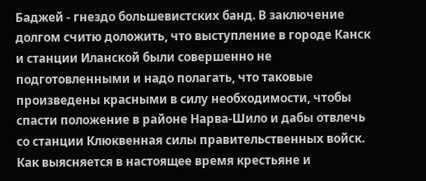Баджей - гнездо большевистских банд. В заключение долгом считю доложить, что выступление в городе Канск и станции Иланской были совершенно не подготовленными и надо полагать, что таковые произведены красными в силу необходимости, чтобы спасти положение в районе Нарва-Шило и дабы отвлечь со станции Клюквенная силы правительственных войск. Как выясняется в настоящее время крестьяне и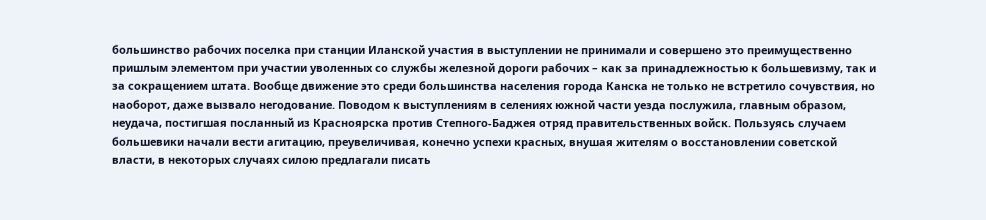большинство рабочих поселка при станции Иланской участия в выступлении не принимали и совершено это преимущественно пришлым элементом при участии уволенных со службы железной дороги рабочих – как за принадлежностью к большевизму, так и за сокращением штата. Вообще движение это среди большинства населения города Канска не только не встретило сочувствия, но наоборот, даже вызвало негодование. Поводом к выступлениям в селениях южной части уезда послужила, главным образом, неудача, постигшая посланный из Красноярска против Степного-Баджея отряд правительственных войск. Пользуясь случаем большевики начали вести агитацию, преувеличивая, конечно успехи красных, внушая жителям о восстановлении советской власти, в некоторых случаях силою предлагали писать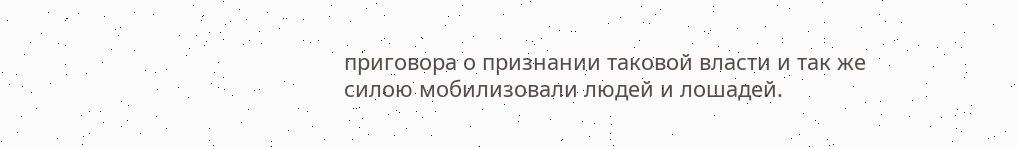приговора о признании таковой власти и так же силою мобилизовали людей и лошадей.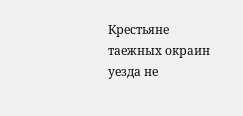Крестьяне таежных окраин уезда не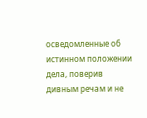осведомленные об истинном положении дела, поверив дивным речам и не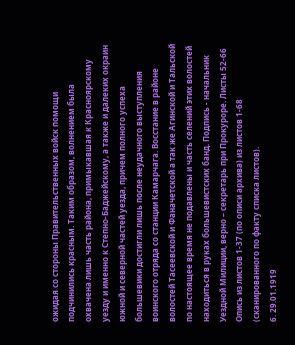ожидая со стороны Правительственных войск помощи подчинились красным. Таким образом, волнением была охвачена лишь часть района, примыкавшая к Красноярскому уезду и именно к Степно-Баджейскому, а также и далеких окраин южной и северной частей уезда, причем полного успеха большевики достигли лишь после неудачного выступления воинского отряда со станции Камарчага. Восстание в районе волостей Тасеевской и Фаначетской а так же Агинской и Тальской по настоящее время не подавлены и часть селений этих волостей находиться в руках большевистских банд. Подпись - начальник Уездной Милиции, верно – секретарь при Прокуроре. Листы 52-66 Опись из листов 1-37 (по описи архива) из листов 1-68 (сканированного по факту списка листов).
6. 29.01.1919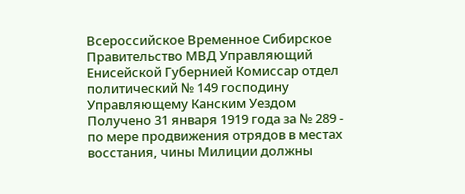Всероссийское Временное Сибирское Правительство МВД Управляющий Енисейской Губернией Комиссар отдел политический № 149 господину Управляющему Канским Уездом Получено 31 января 1919 года за № 289 - по мере продвижения отрядов в местах восстания, чины Милиции должны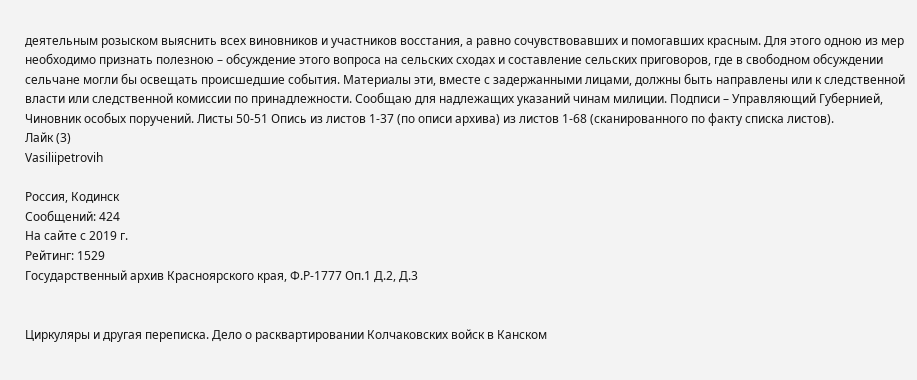деятельным розыском выяснить всех виновников и участников восстания, а равно сочувствовавших и помогавших красным. Для этого одною из мер необходимо признать полезною – обсуждение этого вопроса на сельских сходах и составление сельских приговоров, где в свободном обсуждении сельчане могли бы освещать происшедшие события. Материалы эти, вместе с задержанными лицами, должны быть направлены или к следственной власти или следственной комиссии по принадлежности. Сообщаю для надлежащих указаний чинам милиции. Подписи – Управляющий Губернией, Чиновник особых поручений. Листы 50-51 Опись из листов 1-37 (по описи архива) из листов 1-68 (сканированного по факту списка листов).
Лайк (3)
Vasiliipetrovih

Россия, Кодинск
Сообщений: 424
На сайте с 2019 г.
Рейтинг: 1529
Государственный архив Красноярского края, Ф.Р-1777 Оп.1 Д.2, Д.3


Циркуляры и другая переписка. Дело о расквартировании Колчаковских войск в Канском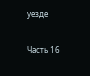уезде

Часть 16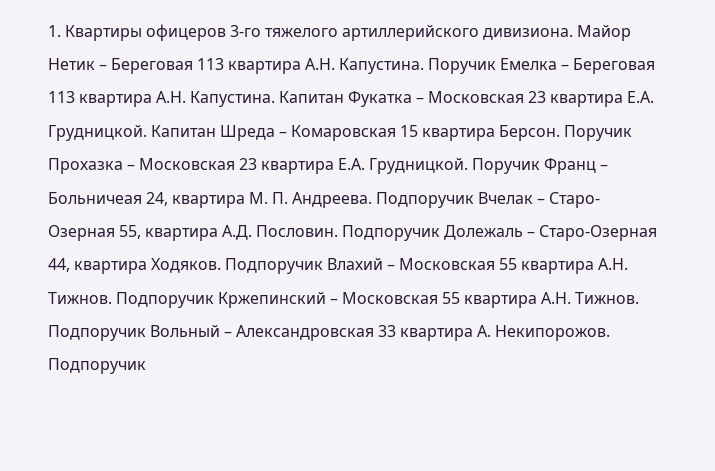1. Квартиры офицеров 3-го тяжелого артиллерийского дивизиона. Майор Нетик – Береговая 113 квартира А.Н. Капустина. Поручик Емелка – Береговая 113 квартира А.Н. Капустина. Капитан Фукатка – Московская 23 квартира Е.А. Грудницкой. Капитан Шреда – Комаровская 15 квартира Берсон. Поручик Прохазка – Московская 23 квартира Е.А. Грудницкой. Поручик Франц – Больничеая 24, квартира М. П. Андреева. Подпоручик Вчелак – Старо-Озерная 55, квартира А.Д. Пословин. Подпоручик Долежаль – Старо-Озерная 44, квартира Ходяков. Подпоручик Влахий – Московская 55 квартира А.Н. Тижнов. Подпоручик Кржепинский – Московская 55 квартира А.Н. Тижнов. Подпоручик Вольный – Александровская 33 квартира А. Некипорожов. Подпоручик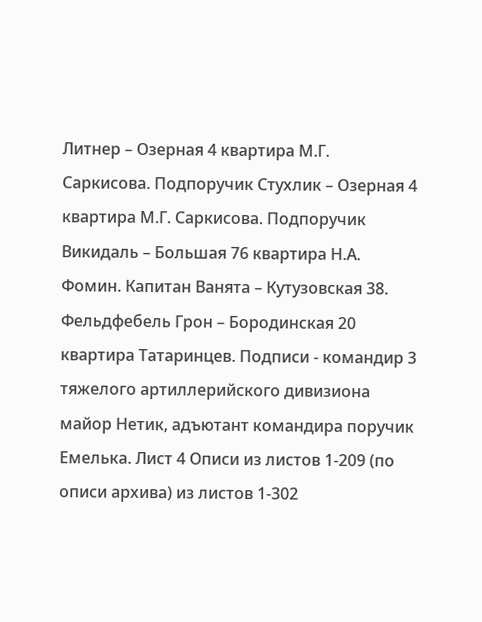Литнер – Озерная 4 квартира М.Г. Саркисова. Подпоручик Стухлик – Озерная 4 квартира М.Г. Саркисова. Подпоручик Викидаль – Большая 76 квартира Н.А. Фомин. Капитан Ванята – Кутузовская 38. Фельдфебель Грон – Бородинская 20 квартира Татаринцев. Подписи - командир 3 тяжелого артиллерийского дивизиона майор Нетик, адъютант командира поручик Емелька. Лист 4 Описи из листов 1-209 (по описи архива) из листов 1-302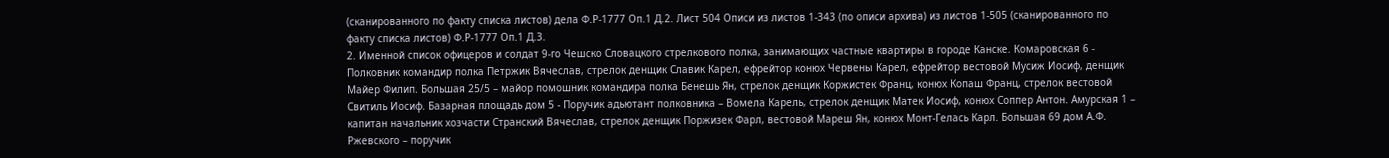(сканированного по факту списка листов) дела Ф.Р-1777 Оп.1 Д.2. Лист 504 Описи из листов 1-343 (по описи архива) из листов 1-505 (сканированного по факту списка листов) Ф.Р-1777 Оп.1 Д.3.
2. Именной список офицеров и солдат 9-го Чешско Словацкого стрелкового полка, занимающих частные квартиры в городе Канске. Комаровская 6 - Полковник командир полка Петржик Вячеслав, стрелок денщик Славик Карел, ефрейтор конюх Червены Карел, ефрейтор вестовой Мусиж Иосиф, денщик Майер Филип. Большая 25/5 – майор помошник командира полка Бенешь Ян, стрелок денщик Коржистек Франц, конюх Копаш Франц, стрелок вестовой Свитиль Иосиф. Базарная площадь дом 5 - Поручик адьютант полковника – Вомела Карель, стрелок денщик Матек Иосиф, конюх Соппер Антон. Амурская 1 – капитан начальник хозчасти Странский Вячеслав, стрелок денщик Поржизек Фарл, вестовой Мареш Ян, конюх Монт-Гелась Карл. Большая 69 дом А.Ф. Ржевского – поручик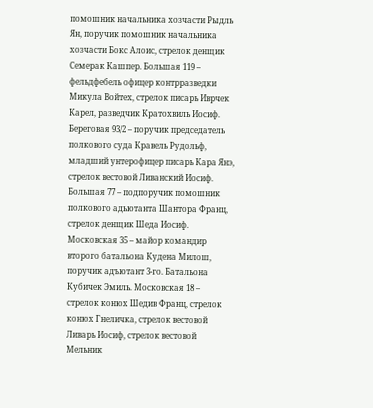помошник начальника хозчасти Рыдль Ян, поручик помошник начальника хозчасти Бокс Алоис, стрелок денщик Семерак Кашпер. Большая 119 – фельдфебель офицер контрразведки Микула Войтех, стрелок писарь Иврчек Карел, разведчик Кратохвиль Иосиф. Береговая 93/2 – поручик председатель полкового суда Кравель Рудольф, младший унтерофицер писарь Кара Янэ, стрелок вестовой Ливанский Иосиф. Большая 77 – подпоручик помошник полкового адьютанта Шантора Франц, стрелок денщик Шеда Иосиф. Московская 35 – майор командир второго батальона Кудена Милош, поручик адъютант 3-го. Батальона Кубичек Эмиль. Московская 18 – стрелок конюх Шедив Франц, стрелок конюх Гнеличка, стрелок вестовой Ливарь Иосиф, стрелок вестовой Мельник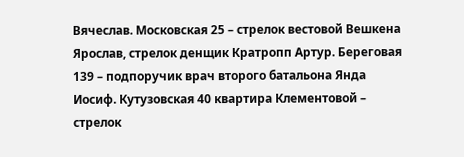Вячеслав. Московская 25 – стрелок вестовой Вешкена Ярослав, стрелок денщик Кратропп Артур. Береговая 139 – подпоручик врач второго батальона Янда Иосиф. Кутузовская 40 квартира Клементовой – стрелок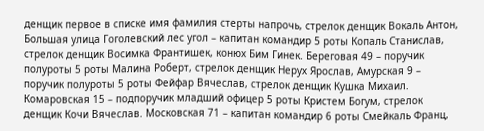денщик первое в списке имя фамилия стерты напрочь, стрелок денщик Вокаль Антон, Большая улица Гоголевский лес угол – капитан командир 5 роты Копаль Станислав, стрелок денщик Восимка Франтишек, конюх Бим Гинек. Береговая 49 – поручик полуроты 5 роты Малина Роберт, стрелок денщик Нерух Ярослав, Амурская 9 – поручик полуроты 5 роты Фейфар Вячеслав, стрелок денщик Кушка Михаил. Комаровская 15 – подпоручик младший офицер 5 роты Кристем Богум, стрелок денщик Кочи Вячеслав. Московская 71 – капитан командир 6 роты Смейкаль Франц,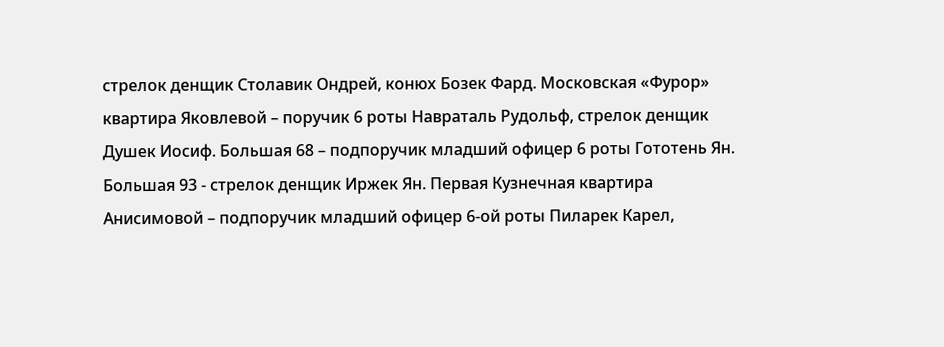стрелок денщик Столавик Ондрей, конюх Бозек Фард. Московская «Фурор» квартира Яковлевой – поручик 6 роты Навраталь Рудольф, стрелок денщик Душек Иосиф. Большая 68 – подпоручик младший офицер 6 роты Гототень Ян. Большая 93 - стрелок денщик Иржек Ян. Первая Кузнечная квартира Анисимовой – подпоручик младший офицер 6-ой роты Пиларек Карел,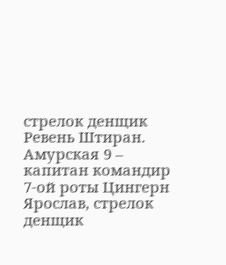стрелок денщик Ревень Штиран. Амурская 9 – капитан командир 7-ой роты Цингерн Ярослав, стрелок денщик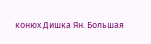конюх Дишка Ян. Большая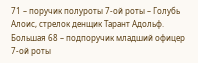71 – поручик полуроты 7-ой роты – Голубь Алоис, стрелок денщик Тарант Адольф. Большая 68 – подпоручик младший офицер 7-ой роты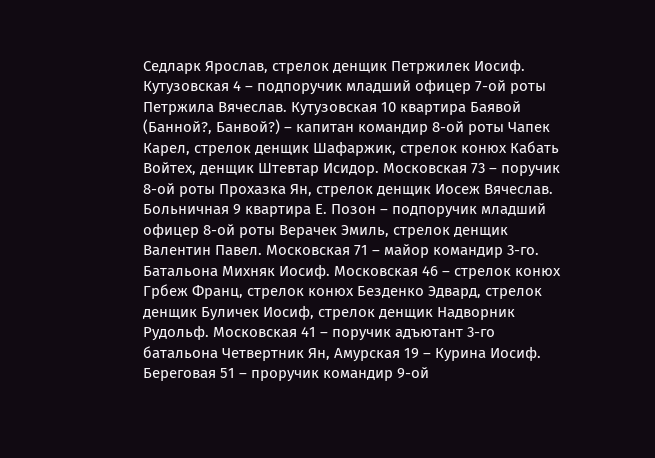Седларк Ярослав, стрелок денщик Петржилек Иосиф. Кутузовская 4 – подпоручик младший офицер 7-ой роты Петржила Вячеслав. Кутузовская 10 квартира Баявой (Банной?, Банвой?) – капитан командир 8-ой роты Чапек Карел, стрелок денщик Шафаржик, стрелок конюх Кабать Войтех, денщик Штевтар Исидор. Московская 73 – поручик 8-ой роты Прохазка Ян, стрелок денщик Иосеж Вячеслав. Больничная 9 квартира Е. Позон – подпоручик младший офицер 8-ой роты Верачек Эмиль, стрелок денщик Валентин Павел. Московская 71 – майор командир 3-го. Батальона Михняк Иосиф. Московская 46 – стрелок конюх Грбеж Франц, стрелок конюх Безденко Эдвард, стрелок денщик Буличек Иосиф, стрелок денщик Надворник Рудольф. Московская 41 – поручик адъютант 3-го батальона Четвертник Ян, Амурская 19 – Курина Иосиф. Береговая 51 – проручик командир 9-ой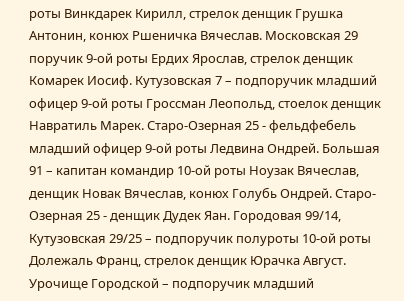роты Винкдарек Кирилл, стрелок денщик Грушка Антонин, конюх Ршеничка Вячеслав. Московская 29 поручик 9-ой роты Ердих Ярослав, стрелок денщик Комарек Иосиф. Кутузовская 7 – подпоручик младший офицер 9-ой роты Гроссман Леопольд, стоелок денщик Навратиль Марек. Старо-Озерная 25 - фельдфебель младший офицер 9-ой роты Ледвина Ондрей. Большая 91 – капитан командир 10-ой роты Ноузак Вячеслав, денщик Новак Вячеслав, конюх Голубь Ондрей. Старо-Озерная 25 - денщик Дудек Яан. Городовая 99/14, Кутузовская 29/25 – подпоручик полуроты 10-ой роты Долежаль Франц, стрелок денщик Юрачка Август. Урочище Городской – подпоручик младший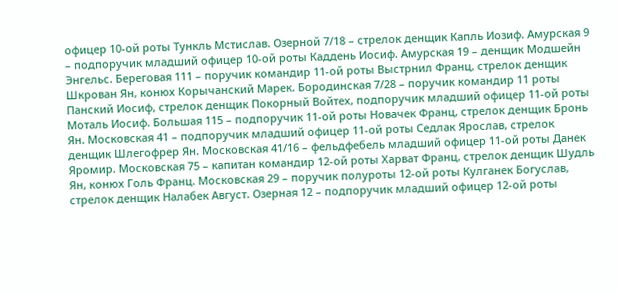офицер 10-ой роты Тункль Мстислав. Озерной 7/18 – стрелок денщик Капль Иозиф. Амурская 9 – подпоручик младший офицер 10-ой роты Каддень Иосиф. Амурская 19 – денщик Модшейн Энгельс. Береговая 111 – поручик командир 11-ой роты Выстрнил Франц, стрелок денщик Шкрован Ян, конюх Корычанский Марек. Бородинская 7/28 – поручик командир 11 роты Панский Иосиф, стрелок денщик Покорный Войтех, подпоручик младший офицер 11-ой роты Моталь Иосиф. Большая 115 – подпоручик 11-ой роты Новачек Франц, стрелок денщик Бронь Ян. Московская 41 – подпоручик младший офицер 11-ой роты Седлак Ярослав, стрелок денщик Шлегофрер Ян. Московская 41/16 – фельдфебель младший офицер 11-ой роты Данек Яромир. Московская 75 – капитан командир 12-ой роты Харват Франц, стрелок денщик Шудль Ян, конюх Голь Франц. Московская 29 – поручик полуроты 12-ой роты Кулганек Богуслав, стрелок денщик Налабек Август. Озерная 12 – подпоручик младший офицер 12-ой роты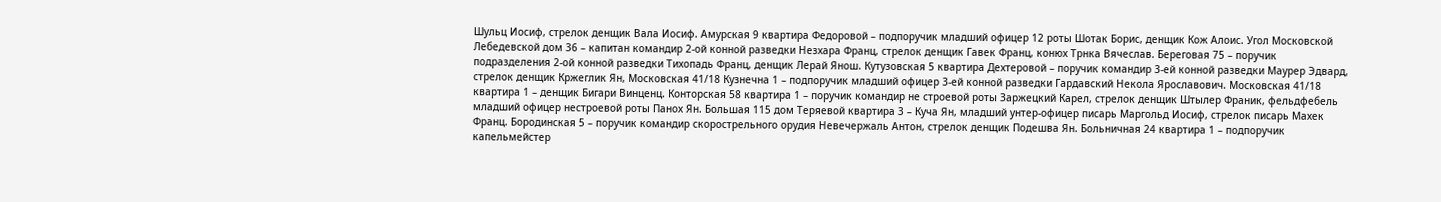Шульц Иосиф, стрелок денщик Вала Иосиф. Амурская 9 квартира Федоровой – подпоручик младший офицер 12 роты Шотак Борис, денщик Кож Алоис. Угол Московской Лебедевской дом 36 – капитан командир 2-ой конной разведки Незхара Франц, стрелок денщик Гавек Франц, конюх Трнка Вячеслав. Береговая 75 – поручик подразделения 2-ой конной разведки Тихопадь Франц, денщик Лерай Янош. Кутузовская 5 квартира Дехтеровой – поручик командир 3-ей конной разведки Маурер Эдвард, стрелок денщик Кржеглик Ян, Московская 41/18 Кузнечна 1 – подпоручик младший офицер 3-ей конной разведки Гардавский Некола Ярославович. Московская 41/18 квартира 1 – денщик Бигари Винценц. Конторская 58 квартира 1 – поручик командир не строевой роты Заржецкий Карел, стрелок денщик Штылер Франик, фельдфебель младший офицер нестроевой роты Панох Ян. Большая 115 дом Теряевой квартира 3 – Куча Ян, младший унтер-офицер писарь Маргольд Иосиф, стрелок писарь Махек Франц. Бородинская 5 – поручик командир скорострельного орудия Невечержаль Антон, стрелок денщик Подешва Ян. Больничная 24 квартира 1 – подпоручик капельмейстер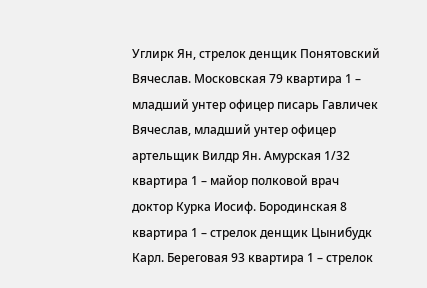Углирк Ян, стрелок денщик Понятовский Вячеслав. Московская 79 квартира 1 – младший унтер офицер писарь Гавличек Вячеслав, младший унтер офицер артельщик Вилдр Ян. Амурская 1/32 квартира 1 – майор полковой врач доктор Курка Иосиф. Бородинская 8 квартира 1 – стрелок денщик Цынибудк Карл. Береговая 93 квартира 1 – стрелок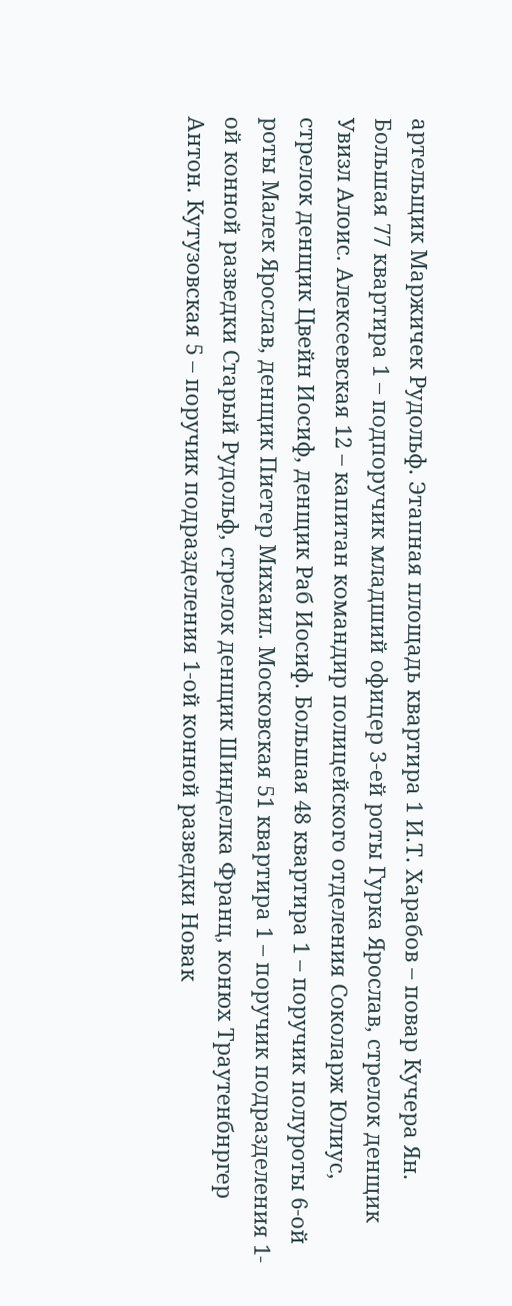артельщик Маржичек Рудольф. Этапная площадь квартира 1 И.Т. Харабов – повар Кучера Ян. Большая 77 квартира 1 – подпоручик младший офицер 3-ей роты Гурка Ярослав, стрелок денщик Увизл Алоис. Алексеевская 12 – капитан командир полицейского отделения Соколарж Юлиус, стрелок денщик Цвейн Иосиф, денщик Раб Иосиф. Большая 48 квартира 1 – поручик полуроты 6-ой роты Малек Ярослав, денщик Пиетер Михаил. Московская 51 квартира 1 – поручик подразделения 1-ой конной разведки Старый Рудольф, стрелок денщик Шинделка Франц, конюх Траутенбнргер Антон. Кутузовская 5 – поручик подразделения 1-ой конной разведки Новак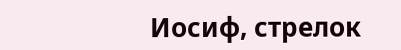Иосиф, стрелок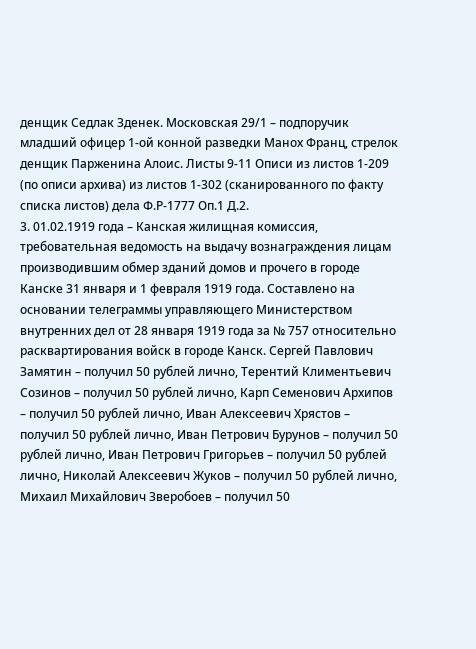денщик Седлак Зденек. Московская 29/1 – подпоручик младший офицер 1-ой конной разведки Манох Франц, стрелок денщик Парженина Алоис. Листы 9-11 Описи из листов 1-209 (по описи архива) из листов 1-302 (сканированного по факту списка листов) дела Ф.Р-1777 Оп.1 Д.2.
3. 01.02.1919 года – Канская жилищная комиссия, требовательная ведомость на выдачу вознаграждения лицам производившим обмер зданий домов и прочего в городе Канске 31 января и 1 февраля 1919 года. Составлено на основании телеграммы управляющего Министерством внутренних дел от 28 января 1919 года за № 757 относительно расквартирования войск в городе Канск. Сергей Павлович Замятин – получил 50 рублей лично, Терентий Климентьевич Созинов – получил 50 рублей лично, Карп Семенович Архипов – получил 50 рублей лично, Иван Алексеевич Хрястов – получил 50 рублей лично, Иван Петрович Бурунов – получил 50 рублей лично, Иван Петрович Григорьев – получил 50 рублей лично, Николай Алексеевич Жуков – получил 50 рублей лично, Михаил Михайлович Зверобоев – получил 50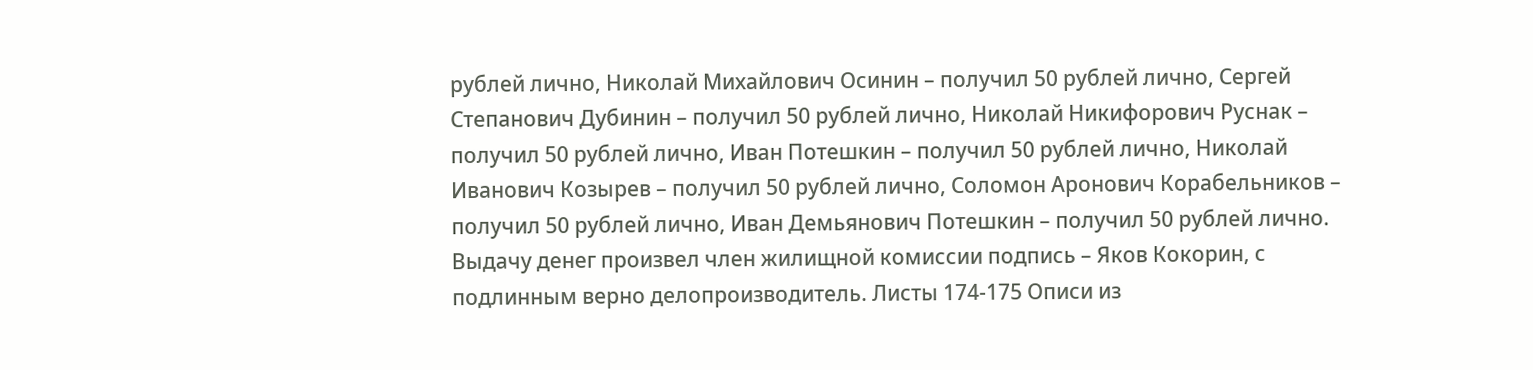рублей лично, Николай Михайлович Осинин – получил 50 рублей лично, Сергей Степанович Дубинин – получил 50 рублей лично, Николай Никифорович Руснак – получил 50 рублей лично, Иван Потешкин – получил 50 рублей лично, Николай Иванович Козырев – получил 50 рублей лично, Соломон Аронович Корабельников – получил 50 рублей лично, Иван Демьянович Потешкин – получил 50 рублей лично. Выдачу денег произвел член жилищной комиссии подпись – Яков Кокорин, с подлинным верно делопроизводитель. Листы 174-175 Описи из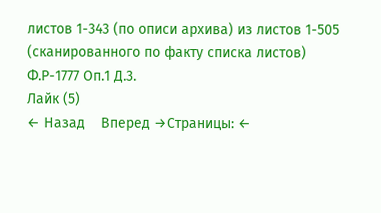листов 1-343 (по описи архива) из листов 1-505 (сканированного по факту списка листов) Ф.Р-1777 Оп.1 Д.3.
Лайк (5)
← Назад    Вперед →Страницы: ←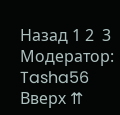Назад 1 2  3
Модератор: Tasha56
Вверх ⇈